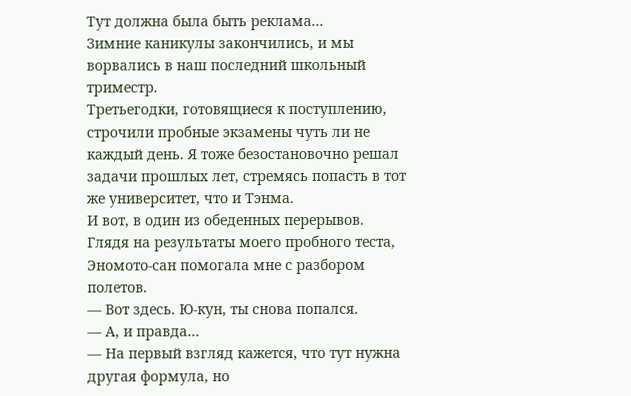Тут должна была быть реклама...
Зимние каникулы закончились, и мы ворвались в наш последний школьный триместр.
Третьегодки, готовящиеся к поступлению, строчили пробные экзамены чуть ли не каждый день. Я тоже безостановочно решал задачи прошлых лет, стремясь попасть в тот же университет, что и Тэнма.
И вот, в один из обеденных перерывов.
Глядя на результаты моего пробного теста, Эномото-сан помогала мне с разбором полетов.
— Вот здесь. Ю-кун, ты снова попался.
— А, и правда…
— На первый взгляд кажется, что тут нужна другая формула, но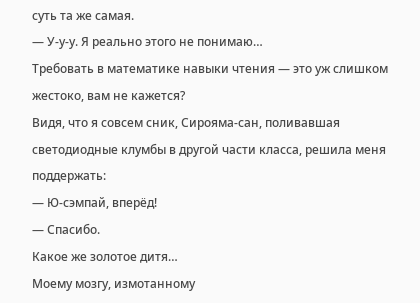суть та же самая.
— У-у-у. Я реально этого не понимаю…
Требовать в математике навыки чтения — это уж слишком жестоко, вам не кажется?
Видя, что я совсем сник, Сирояма-сан, поливавшая светодиодные клумбы в другой части класса, решила меня поддержать:
— Ю-сэмпай, вперёд!
— Спасибо.
Какое же золотое дитя…
Моему мозгу, измотанному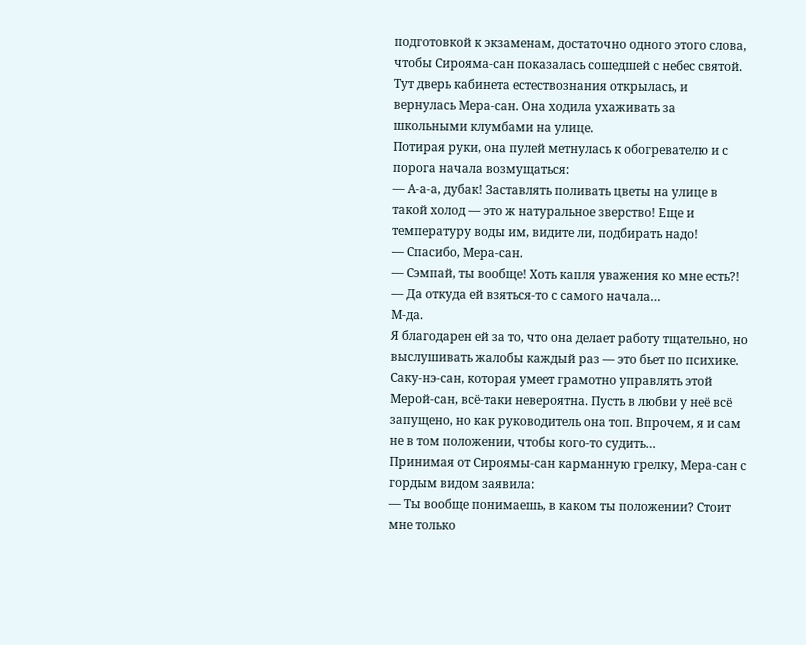подготовкой к экзаменам, достаточно одного этого слова, чтобы Сирояма-сан показалась сошедшей с небес святой.
Тут дверь кабинета естествознания открылась, и вернулась Мера-сан. Она ходила ухаживать за школьными клумбами на улице.
Потирая руки, она пулей метнулась к обогревателю и с порога начала возмущаться:
— А-а-а, дубак! Заставлять поливать цветы на улице в такой холод — это ж натуральное зверство! Еще и температуру воды им, видите ли, подбирать надо!
— Спасибо, Мера-сан.
— Сэмпай, ты вообще! Хоть капля уважения ко мне есть?!
— Да откуда ей взяться-то с самого начала…
М-да.
Я благодарен ей за то, что она делает работу тщательно, но выслушивать жалобы каждый раз — это бьет по психике. Саку-нэ-сан, которая умеет грамотно управлять этой Мерой-сан, всё-таки невероятна. Пусть в любви у неё всё запущено, но как руководитель она топ. Впрочем, я и сам не в том положении, чтобы кого-то судить…
Принимая от Сироямы-сан карманную грелку, Мера-сан с гордым видом заявила:
— Ты вообще понимаешь, в каком ты положении? Стоит мне только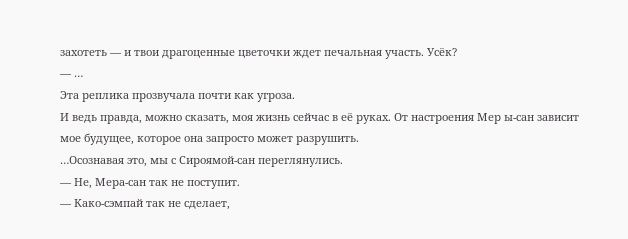захотеть — и твои драгоценные цветочки ждет печальная участь. Усёк?
— …
Эта реплика прозвучала почти как угроза.
И ведь правда, можно сказать, моя жизнь сейчас в её руках. От настроения Мер ы-сан зависит мое будущее, которое она запросто может разрушить.
…Осознавая это, мы с Сироямой-сан переглянулись.
— Не, Мера-сан так не поступит.
— Како-сэмпай так не сделает,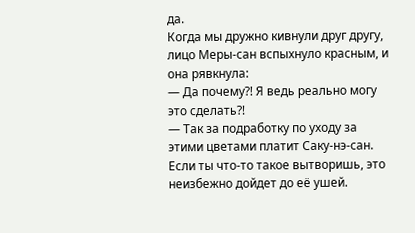да.
Когда мы дружно кивнули друг другу, лицо Меры-сан вспыхнуло красным, и она рявкнула:
— Да почему?! Я ведь реально могу это сделать?!
— Так за подработку по уходу за этими цветами платит Саку-нэ-сан. Если ты что-то такое вытворишь, это неизбежно дойдет до её ушей.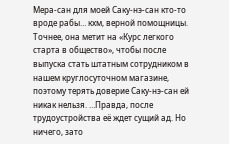Мера-сан для моей Саку-нэ-сан кто-то вроде рабы… кхм, верной помощницы.
Точнее, она метит на «Курс легкого старта в общество», чтобы после выпуска стать штатным сотрудником в нашем круглосуточном магазине, поэтому терять доверие Саку-нэ-сан ей никак нельзя. …Правда, после трудоустройства её ждет сущий ад. Но ничего, зато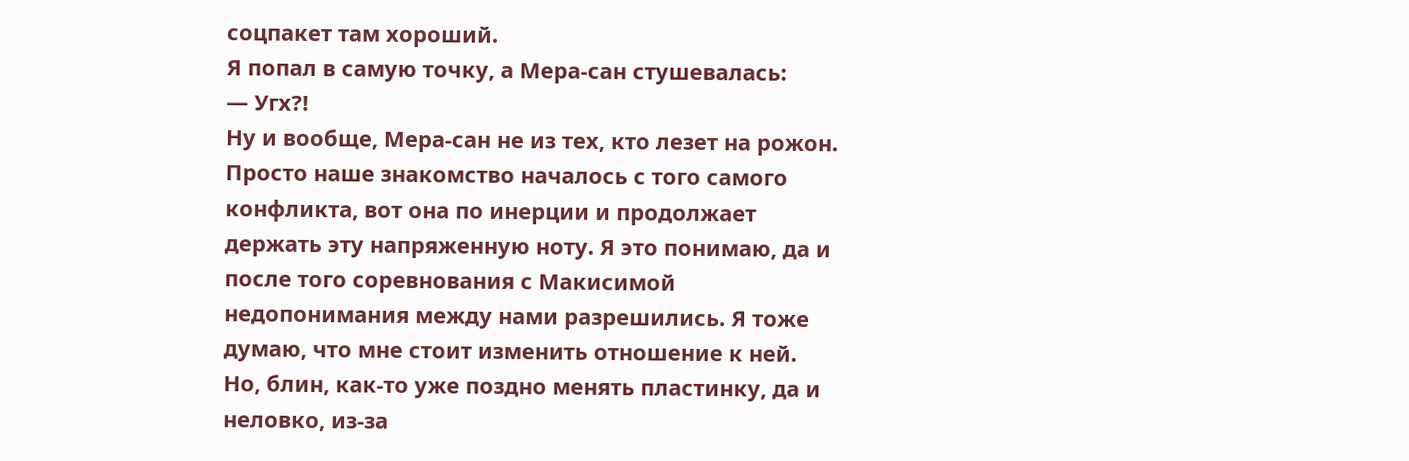соцпакет там хороший.
Я попал в самую точку, а Мера-сан стушевалась:
— Угх?!
Ну и вообще, Мера-сан не из тех, кто лезет на рожон.
Просто наше знакомство началось с того самого конфликта, вот она по инерции и продолжает держать эту напряженную ноту. Я это понимаю, да и после того соревнования с Макисимой недопонимания между нами разрешились. Я тоже думаю, что мне стоит изменить отношение к ней.
Но, блин, как-то уже поздно менять пластинку, да и неловко, из-за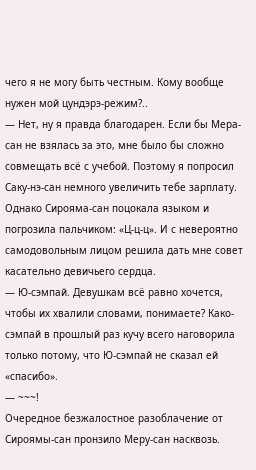чего я не могу быть честным. Кому вообще нужен мой цундэрэ-режим?..
— Нет, ну я правда благодарен. Если бы Мера-сан не взялась за это, мне было бы сложно совмещать всё с учебой. Поэтому я попросил Саку-нэ-сан немного увеличить тебе зарплату.
Однако Сирояма-сан поцокала языком и погрозила пальчиком: «Ц-ц-ц». И с невероятно самодовольным лицом решила дать мне совет касательно девичьего сердца.
— Ю-сэмпай. Девушкам всё равно хочется, чтобы их хвалили словами, понимаете? Како-сэмпай в прошлый раз кучу всего наговорила только потому, что Ю-сэмпай не сказал ей «спасибо».
— ~~~!
Очередное безжалостное разоблачение от Сироямы-сан пронзило Меру-сан насквозь.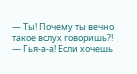— Ты! Почему ты вечно такое вслух говоришь?!
— Гья-а-а! Если хочешь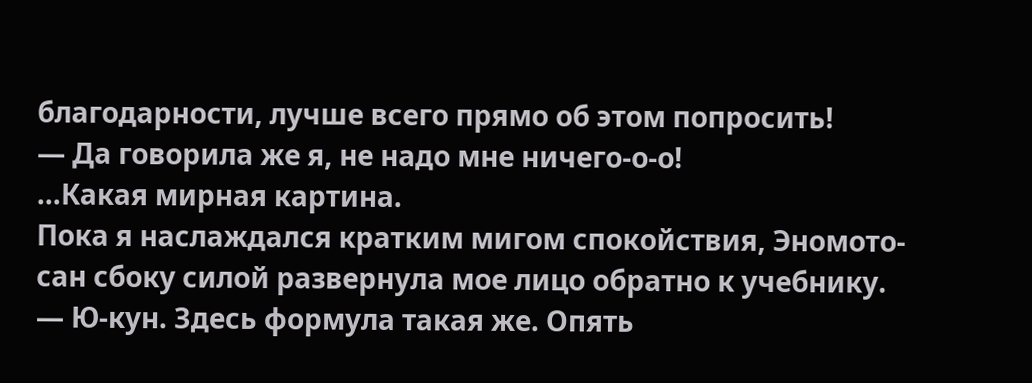благодарности, лучше всего прямо об этом попросить!
— Да говорила же я, не надо мне ничего-о-о!
…Какая мирная картина.
Пока я наслаждался кратким мигом спокойствия, Эномото-сан сбоку силой развернула мое лицо обратно к учебнику.
— Ю-кун. Здесь формула такая же. Опять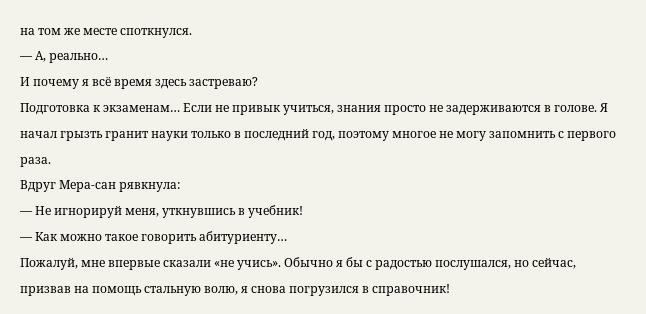на том же месте споткнулся.
— А, реально…
И почему я всё время здесь застреваю?
Подготовка к экзаменам… Если не привык учиться, знания просто не задерживаются в голове. Я начал грызть гранит науки только в последний год, поэтому многое не могу запомнить с первого раза.
Вдруг Мера-сан рявкнула:
— Не игнорируй меня, уткнувшись в учебник!
— Как можно такое говорить абитуриенту…
Пожалуй, мне впервые сказали «не учись». Обычно я бы с радостью послушался, но сейчас, призвав на помощь стальную волю, я снова погрузился в справочник!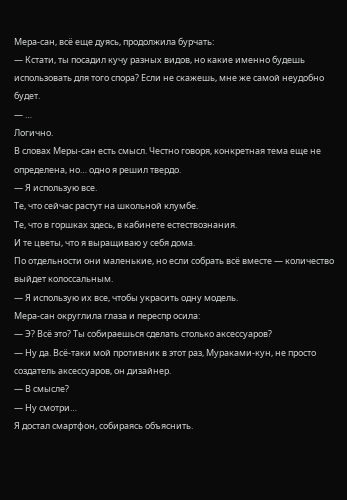Мера-сан, всё еще дуясь, продолжила бурчать:
— Кстати, ты посадил кучу разных видов, но какие именно будешь использовать для того спора? Если не скажешь, мне же самой неудобно будет.
— …
Логично.
В словах Меры-сан есть смысл. Честно говоря, конкретная тема еще не определена, но… одно я решил твердо.
— Я использую все.
Те, что сейчас растут на школьной клумбе.
Те, что в горшках здесь, в кабинете естествознания.
И те цветы, что я выращиваю у себя дома.
По отдельности они маленькие, но если собрать всё вместе — количество выйдет колоссальным.
— Я использую их все, чтобы украсить одну модель.
Мера-сан округлила глаза и переспр осила:
— Э? Всё это? Ты собираешься сделать столько аксессуаров?
— Ну да. Всё-таки мой противник в этот раз, Мураками-кун, не просто создатель аксессуаров, он дизайнер.
— В смысле?
— Ну смотри…
Я достал смартфон, собираясь объяснить.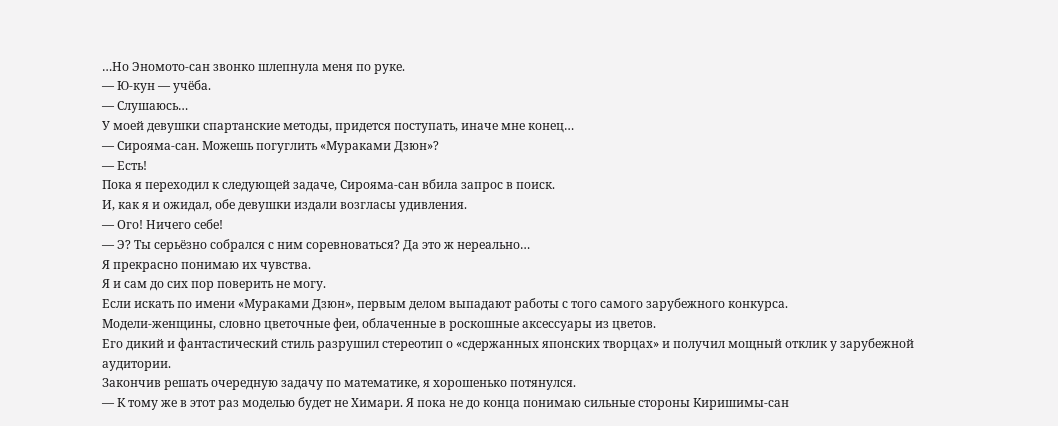…Но Эномото-сан звонко шлепнула меня по руке.
— Ю-кун — учёба.
— Слушаюсь…
У моей девушки спартанские методы, придется поступать, иначе мне конец…
— Сирояма-сан. Можешь погуглить «Мураками Дзюн»?
— Есть!
Пока я переходил к следующей задаче, Сирояма-сан вбила запрос в поиск.
И, как я и ожидал, обе девушки издали возгласы удивления.
— Ого! Ничего себе!
— Э? Ты серьёзно собрался с ним соревноваться? Да это ж нереально…
Я прекрасно понимаю их чувства.
Я и сам до сих пор поверить не могу.
Если искать по имени «Мураками Дзюн», первым делом выпадают работы с того самого зарубежного конкурса.
Модели-женщины, словно цветочные феи, облаченные в роскошные аксессуары из цветов.
Его дикий и фантастический стиль разрушил стереотип о «сдержанных японских творцах» и получил мощный отклик у зарубежной аудитории.
Закончив решать очередную задачу по математике, я хорошенько потянулся.
— К тому же в этот раз моделью будет не Химари. Я пока не до конца понимаю сильные стороны Киришимы-сан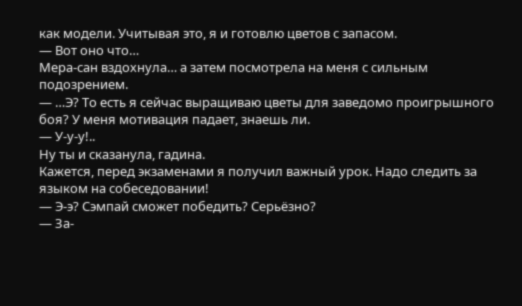как модели. Учитывая это, я и готовлю цветов с запасом.
— Вот оно что…
Мера-сан вздохнула… а затем посмотрела на меня с сильным подозрением.
— …Э? То есть я сейчас выращиваю цветы для заведомо проигрышного боя? У меня мотивация падает, знаешь ли.
— У-у-у!..
Ну ты и сказанула, гадина.
Кажется, перед экзаменами я получил важный урок. Надо следить за языком на собеседовании!
— Э-э? Сэмпай сможет победить? Серьёзно?
— За-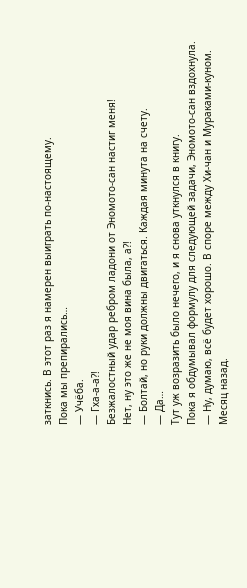заткнись. В этот раз я намерен выиграть по-настоящему.
Пока мы препирались…
— Учёба.
— Гха-а-а?!
Безжалостный удар ребром ладони от Эномото-сан настиг меня!
Нет, ну это же не моя вина была, а?!
— Болтай, но руки должны двигаться. Каждая минута на счету.
— Да…
Тут уж возразить было нечего, и я снова уткнулся в книгу.
Пока я обдумывал формулу для следующей задачи, Эномото-сан вздохнула.
— Ну, думаю, всё будет хорошо. В споре между Хи-чан и Мураками-куном.
Месяц назад.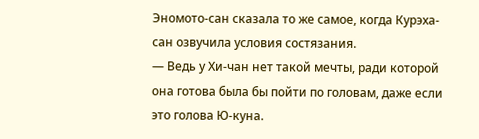Эномото-сан сказала то же самое, когда Курэха-сан озвучила условия состязания.
— Ведь у Хи-чан нет такой мечты, ради которой она готова была бы пойти по головам, даже если это голова Ю-куна.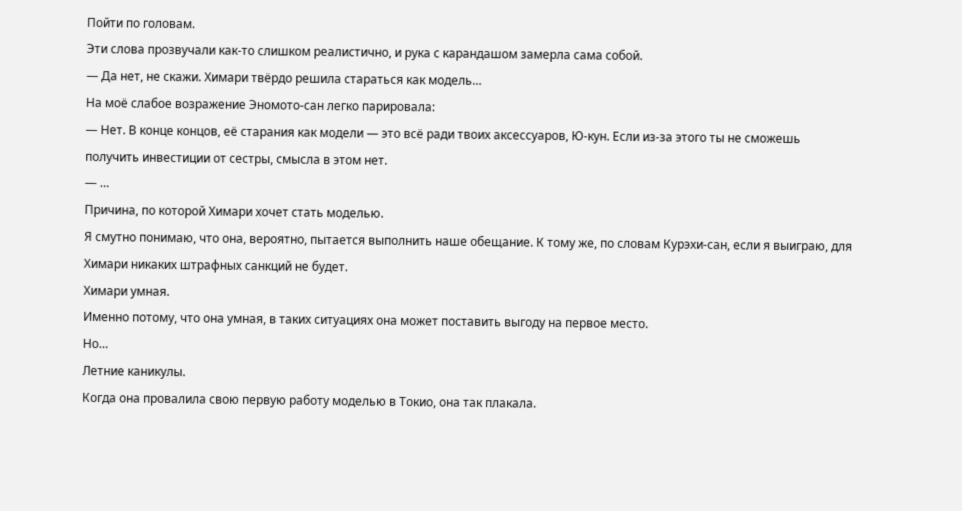Пойти по головам.
Эти слова прозвучали как-то слишком реалистично, и рука с карандашом замерла сама собой.
— Да нет, не скажи. Химари твёрдо решила стараться как модель…
На моё слабое возражение Эномото-сан легко парировала:
— Нет. В конце концов, её старания как модели — это всё ради твоих аксессуаров, Ю-кун. Если из-за этого ты не сможешь получить инвестиции от сестры, смысла в этом нет.
— …
Причина, по которой Химари хочет стать моделью.
Я смутно понимаю, что она, вероятно, пытается выполнить наше обещание. К тому же, по словам Курэхи-сан, если я выиграю, для Химари никаких штрафных санкций не будет.
Химари умная.
Именно потому, что она умная, в таких ситуациях она может поставить выгоду на первое место.
Но…
Летние каникулы.
Когда она провалила свою первую работу моделью в Токио, она так плакала.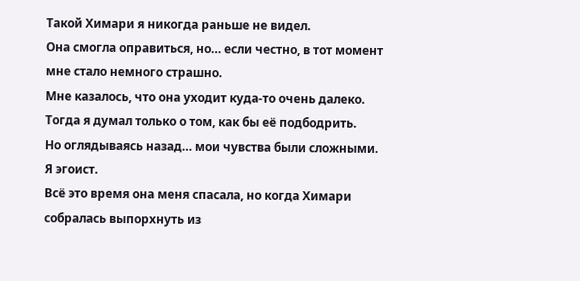Такой Химари я никогда раньше не видел.
Она смогла оправиться, но… если честно, в тот момент мне стало немного страшно.
Мне казалось, что она уходит куда-то очень далеко.
Тогда я думал только о том, как бы её подбодрить.
Но оглядываясь назад… мои чувства были сложными.
Я эгоист.
Всё это время она меня спасала, но когда Химари собралась выпорхнуть из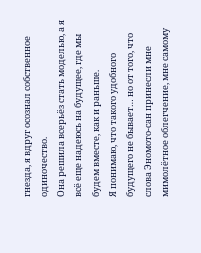гнезда, я вдруг осознал собственное одиночество.
Она решила всерьёз стать моделью, а я всё еще надеюсь на будущее, где мы будем вместе, как и раньше.
Я понимаю, что такого удобного будущего не бывает… но от того, что слова Эномото-сан принесли мне мимолётное облегчение, мне самому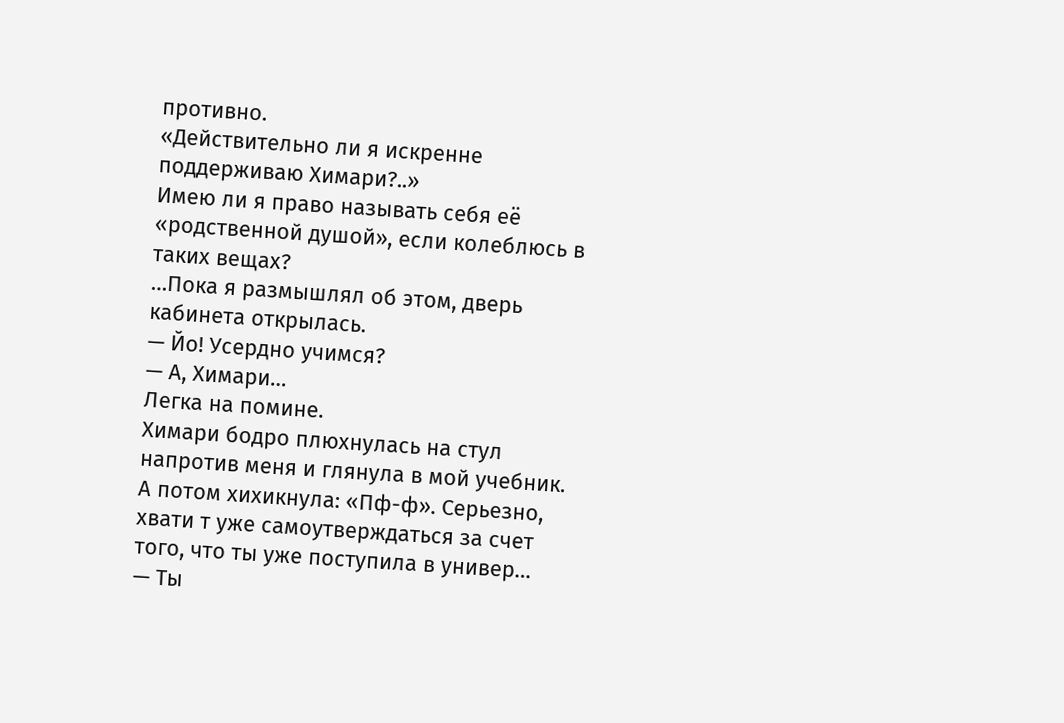противно.
«Действительно ли я искренне поддерживаю Химари?..»
Имею ли я право называть себя её «родственной душой», если колеблюсь в таких вещах?
…Пока я размышлял об этом, дверь кабинета открылась.
— Йо! Усердно учимся?
— А, Химари…
Легка на помине.
Химари бодро плюхнулась на стул напротив меня и глянула в мой учебник. А потом хихикнула: «Пф-ф». Серьезно, хвати т уже самоутверждаться за счет того, что ты уже поступила в универ…
— Ты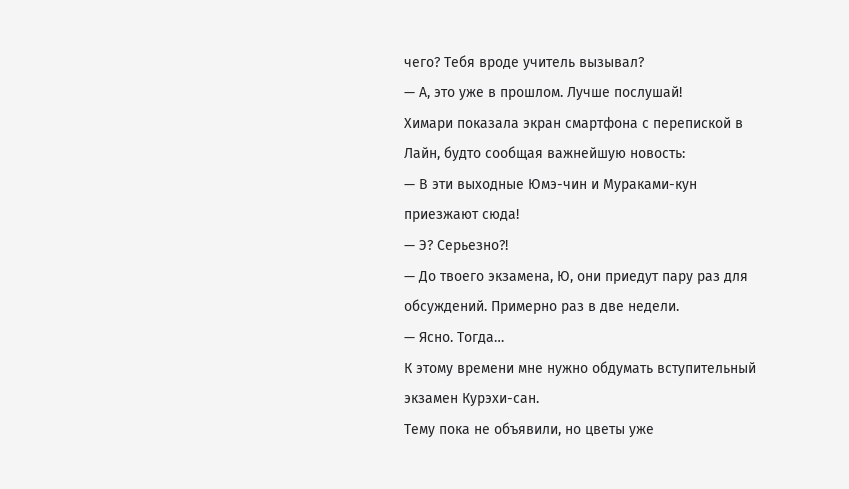чего? Тебя вроде учитель вызывал?
— А, это уже в прошлом. Лучше послушай!
Химари показала экран смартфона с перепиской в Лайн, будто сообщая важнейшую новость:
— В эти выходные Юмэ-чин и Мураками-кун приезжают сюда!
— Э? Серьезно?!
— До твоего экзамена, Ю, они приедут пару раз для обсуждений. Примерно раз в две недели.
— Ясно. Тогда…
К этому времени мне нужно обдумать вступительный экзамен Курэхи-сан.
Тему пока не объявили, но цветы уже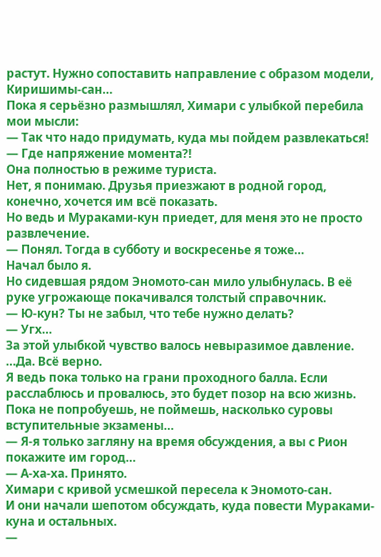растут. Нужно сопоставить направление с образом модели, Киришимы-сан…
Пока я серьёзно размышлял, Химари с улыбкой перебила мои мысли:
— Так что надо придумать, куда мы пойдем развлекаться!
— Где напряжение момента?!
Она полностью в режиме туриста.
Нет, я понимаю. Друзья приезжают в родной город, конечно, хочется им всё показать.
Но ведь и Мураками-кун приедет, для меня это не просто развлечение.
— Понял. Тогда в субботу и воскресенье я тоже…
Начал было я.
Но сидевшая рядом Эномото-сан мило улыбнулась. В её руке угрожающе покачивался толстый справочник.
— Ю-кун? Ты не забыл, что тебе нужно делать?
— Угх…
За этой улыбкой чувство валось невыразимое давление.
…Да. Всё верно.
Я ведь пока только на грани проходного балла. Если расслаблюсь и провалюсь, это будет позор на всю жизнь. Пока не попробуешь, не поймешь, насколько суровы вступительные экзамены…
— Я-я только загляну на время обсуждения, а вы с Рион покажите им город…
— А-ха-ха. Принято.
Химари с кривой усмешкой пересела к Эномото-сан.
И они начали шепотом обсуждать, куда повести Мураками-куна и остальных.
—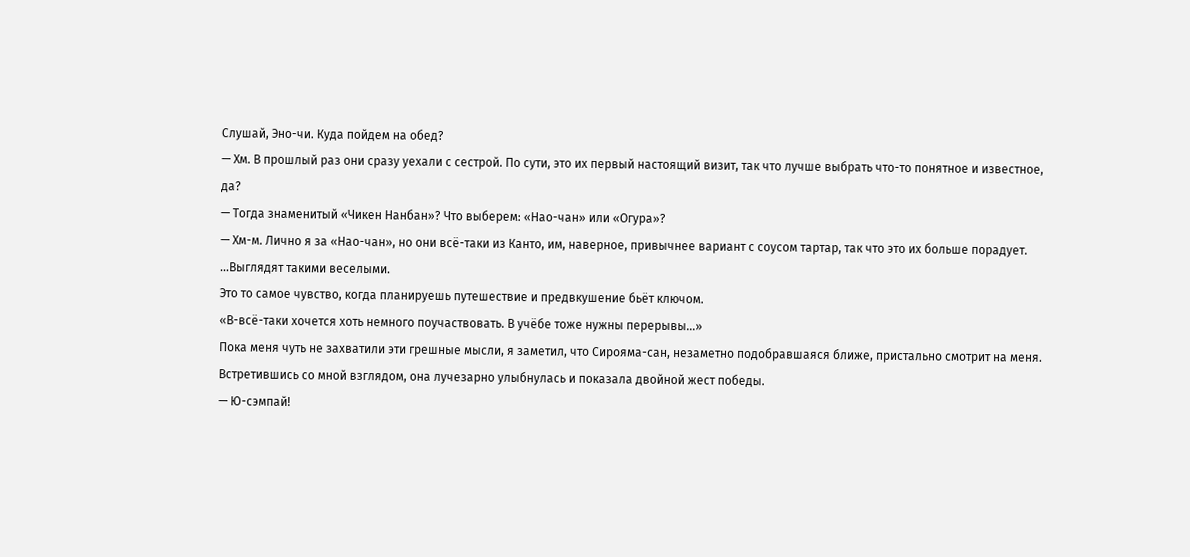Слушай, Эно-чи. Куда пойдем на обед?
— Хм. В прошлый раз они сразу уехали с сестрой. По сути, это их первый настоящий визит, так что лучше выбрать что-то понятное и известное, да?
— Тогда знаменитый «Чикен Нанбан»? Что выберем: «Нао-чан» или «Огура»?
— Хм-м. Лично я за «Нао-чан», но они всё-таки из Канто, им, наверное, привычнее вариант с соусом тартар, так что это их больше порадует.
…Выглядят такими веселыми.
Это то самое чувство, когда планируешь путешествие и предвкушение бьёт ключом.
«В-всё-таки хочется хоть немного поучаствовать. В учёбе тоже нужны перерывы…»
Пока меня чуть не захватили эти грешные мысли, я заметил, что Сирояма-сан, незаметно подобравшаяся ближе, пристально смотрит на меня.
Встретившись со мной взглядом, она лучезарно улыбнулась и показала двойной жест победы.
— Ю-сэмпай!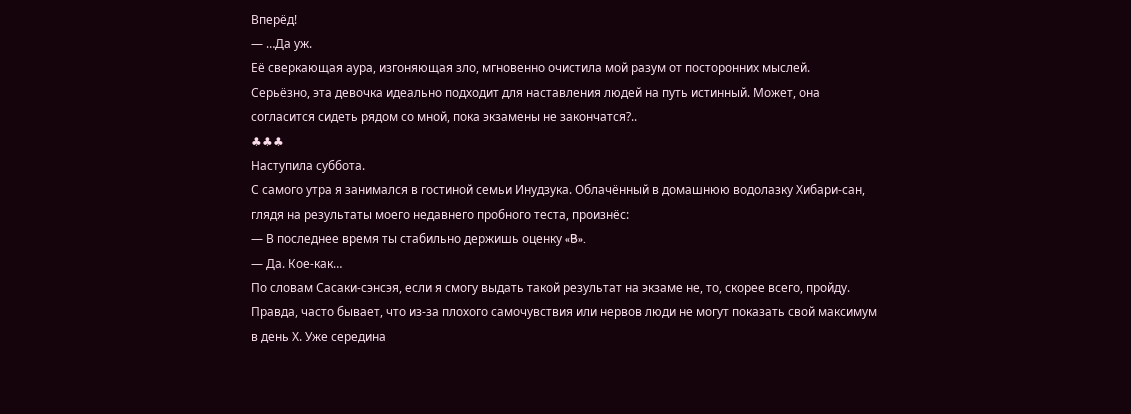Вперёд!
— …Да уж.
Её сверкающая аура, изгоняющая зло, мгновенно очистила мой разум от посторонних мыслей.
Серьёзно, эта девочка идеально подходит для наставления людей на путь истинный. Может, она согласится сидеть рядом со мной, пока экзамены не закончатся?..
♣♣♣
Наступила суббота.
С самого утра я занимался в гостиной семьи Инудзука. Облачённый в домашнюю водолазку Хибари-сан, глядя на результаты моего недавнего пробного теста, произнёс:
— В последнее время ты стабильно держишь оценку «B».
— Да. Кое-как…
По словам Сасаки-сэнсэя, если я смогу выдать такой результат на экзаме не, то, скорее всего, пройду.
Правда, часто бывает, что из-за плохого самочувствия или нервов люди не могут показать свой максимум в день Х. Уже середина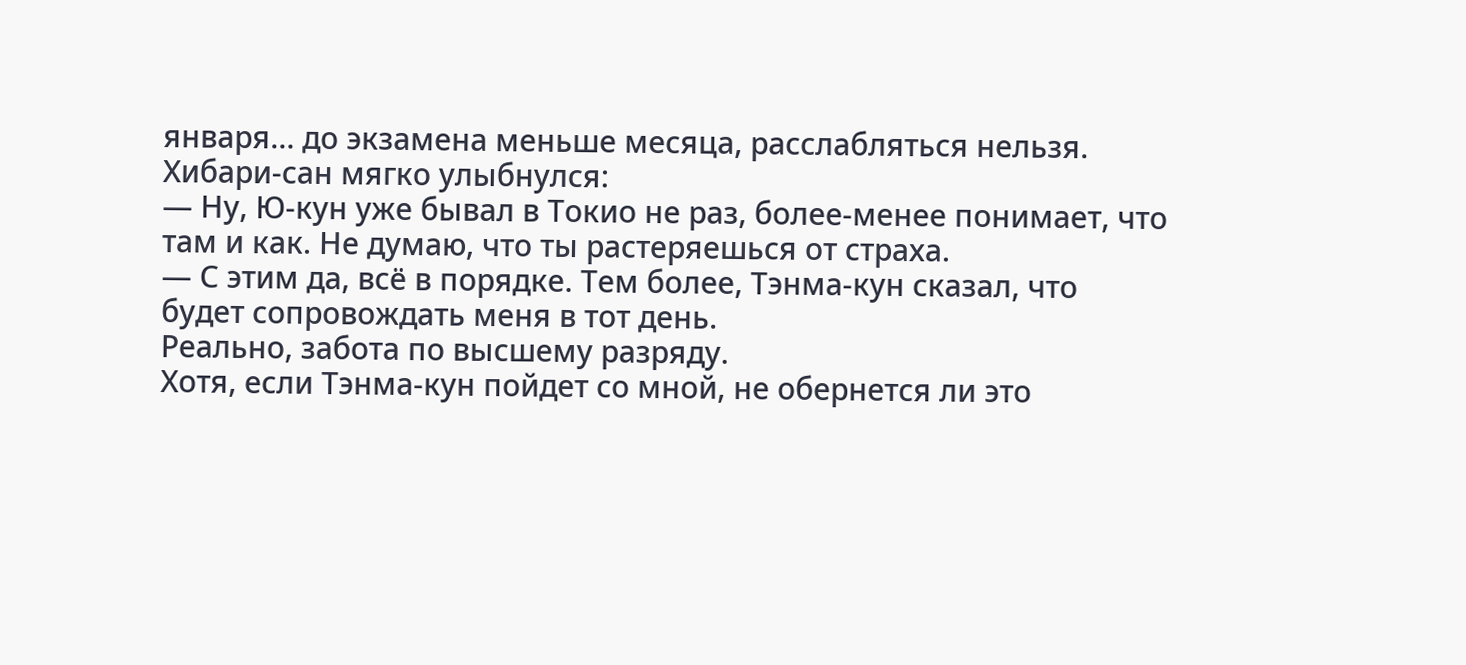января… до экзамена меньше месяца, расслабляться нельзя.
Хибари-сан мягко улыбнулся:
— Ну, Ю-кун уже бывал в Токио не раз, более-менее понимает, что там и как. Не думаю, что ты растеряешься от страха.
— С этим да, всё в порядке. Тем более, Тэнма-кун сказал, что будет сопровождать меня в тот день.
Реально, забота по высшему разряду.
Хотя, если Тэнма-кун пойдет со мной, не обернется ли это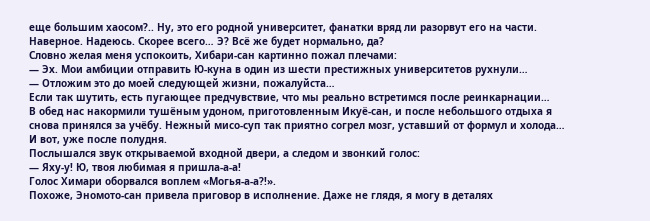еще большим хаосом?.. Ну, это его родной университет, фанатки вряд ли разорвут его на части. Наверное. Надеюсь. Скорее всего… Э? Всё же будет нормально, да?
Словно желая меня успокоить, Хибари-сан картинно пожал плечами:
— Эх. Мои амбиции отправить Ю-куна в один из шести престижных университетов рухнули…
— Отложим это до моей следующей жизни, пожалуйста…
Если так шутить, есть пугающее предчувствие, что мы реально встретимся после реинкарнации…
В обед нас накормили тушёным удоном, приготовленным Икуё-сан, и после небольшого отдыха я снова принялся за учёбу. Нежный мисо-суп так приятно согрел мозг, уставший от формул и холода…
И вот, уже после полудня.
Послышался звук открываемой входной двери, а следом и звонкий голос:
— Яху-у! Ю, твоя любимая я пришла-а-а!
Голос Химари оборвался воплем «Могья-а-а?!».
Похоже, Эномото-сан привела приговор в исполнение. Даже не глядя, я могу в деталях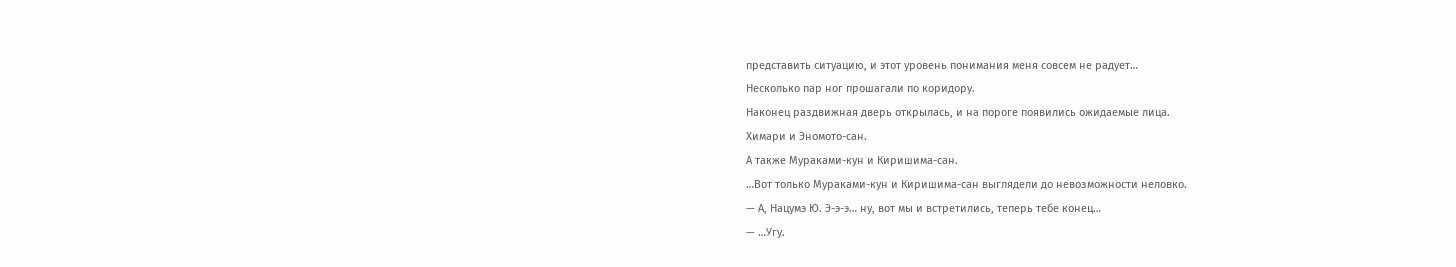представить ситуацию, и этот уровень понимания меня совсем не радует…
Несколько пар ног прошагали по коридору.
Наконец раздвижная дверь открылась, и на пороге появились ожидаемые лица.
Химари и Эномото-сан.
А также Мураками-кун и Киришима-сан.
…Вот только Мураками-кун и Киришима-сан выглядели до невозможности неловко.
— А, Нацумэ Ю. Э-э-э… ну, вот мы и встретились, теперь тебе конец…
— …Угу.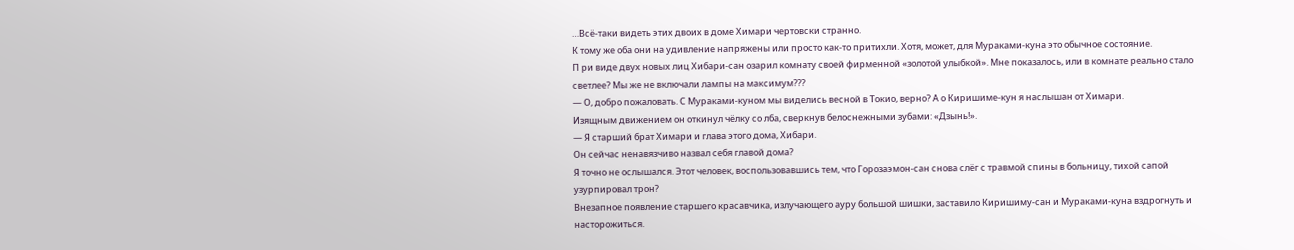…Всё-таки видеть этих двоих в доме Химари чертовски странно.
К тому же оба они на удивление напряжены или просто как-то притихли. Хотя, может, для Мураками-куна это обычное состояние.
П ри виде двух новых лиц Хибари-сан озарил комнату своей фирменной «золотой улыбкой». Мне показалось, или в комнате реально стало светлее? Мы же не включали лампы на максимум???
— О, добро пожаловать. С Мураками-куном мы виделись весной в Токио, верно? А о Киришиме-кун я наслышан от Химари.
Изящным движением он откинул чёлку со лба, сверкнув белоснежными зубами: «Дзынь!».
— Я старший брат Химари и глава этого дома, Хибари.
Он сейчас ненавязчиво назвал себя главой дома?
Я точно не ослышался. Этот человек, воспользовавшись тем, что Горозаэмон-сан снова слёг с травмой спины в больницу, тихой сапой узурпировал трон?
Внезапное появление старшего красавчика, излучающего ауру большой шишки, заставило Киришиму-сан и Мураками-куна вздрогнуть и насторожиться.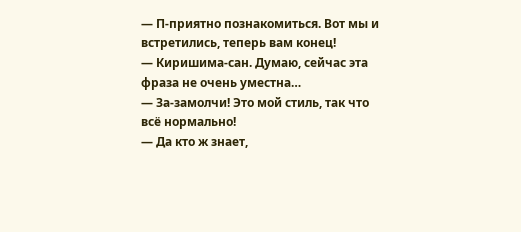— П-приятно познакомиться. Вот мы и встретились, теперь вам конец!
— Киришима-сан. Думаю, сейчас эта фраза не очень уместна…
— За-замолчи! Это мой стиль, так что всё нормально!
— Да кто ж знает,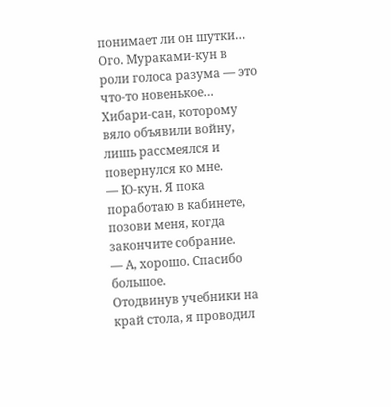понимает ли он шутки…
Ого. Мураками-кун в роли голоса разума — это что-то новенькое…
Хибари-сан, которому вяло объявили войну, лишь рассмеялся и повернулся ко мне.
— Ю-кун. Я пока поработаю в кабинете, позови меня, когда закончите собрание.
— А, хорошо. Спасибо большое.
Отодвинув учебники на край стола, я проводил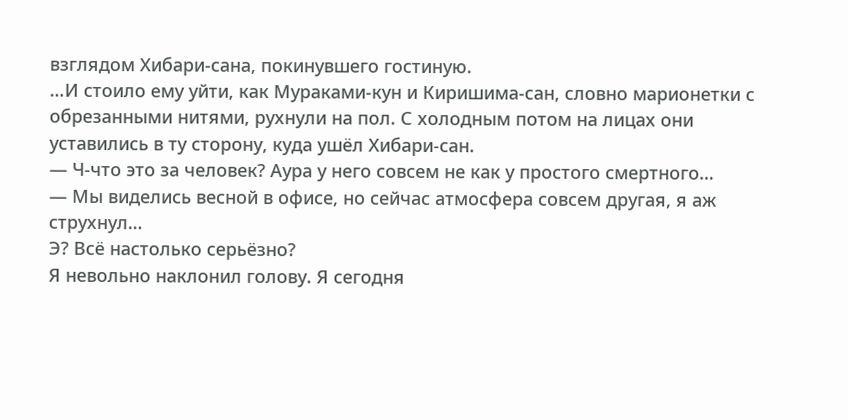взглядом Хибари-сана, покинувшего гостиную.
…И стоило ему уйти, как Мураками-кун и Киришима-сан, словно марионетки с обрезанными нитями, рухнули на пол. С холодным потом на лицах они уставились в ту сторону, куда ушёл Хибари-сан.
— Ч-что это за человек? Аура у него совсем не как у простого смертного…
— Мы виделись весной в офисе, но сейчас атмосфера совсем другая, я аж струхнул…
Э? Всё настолько серьёзно?
Я невольно наклонил голову. Я сегодня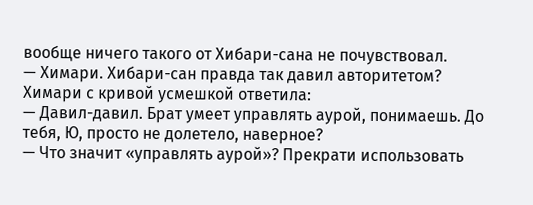вообще ничего такого от Хибари-сана не почувствовал.
— Химари. Хибари-сан правда так давил авторитетом?
Химари с кривой усмешкой ответила:
— Давил-давил. Брат умеет управлять аурой, понимаешь. До тебя, Ю, просто не долетело, наверное?
— Что значит «управлять аурой»? Прекрати использовать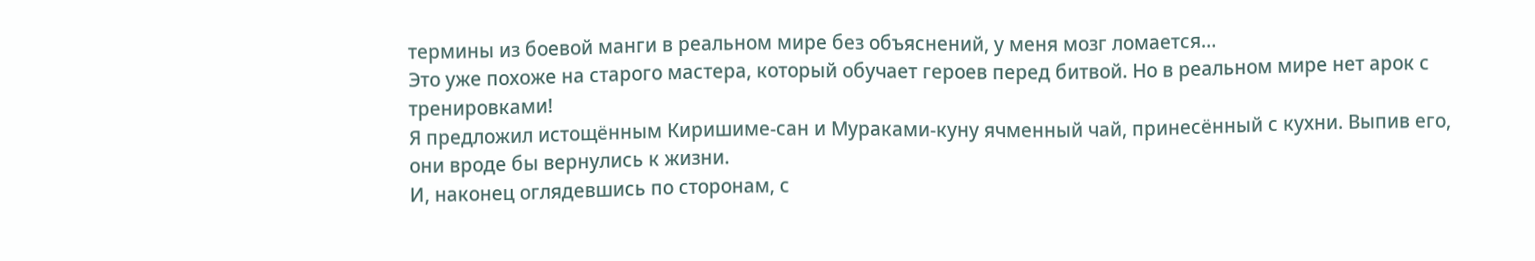термины из боевой манги в реальном мире без объяснений, у меня мозг ломается…
Это уже похоже на старого мастера, который обучает героев перед битвой. Но в реальном мире нет арок с тренировками!
Я предложил истощённым Киришиме-сан и Мураками-куну ячменный чай, принесённый с кухни. Выпив его, они вроде бы вернулись к жизни.
И, наконец оглядевшись по сторонам, с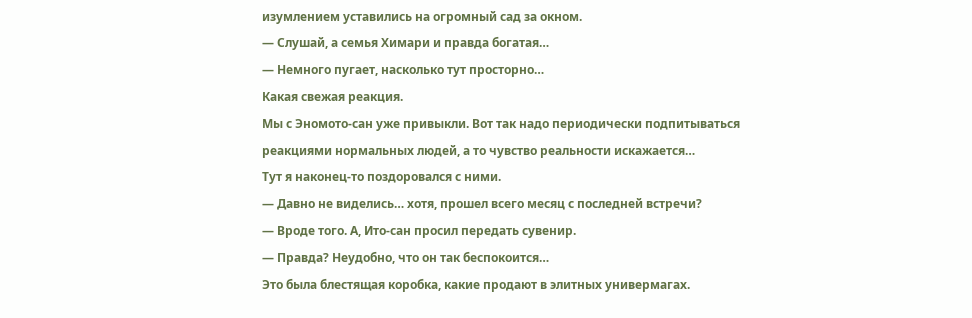изумлением уставились на огромный сад за окном.
— Слушай, а семья Химари и правда богатая…
— Немного пугает, насколько тут просторно…
Какая свежая реакция.
Мы с Эномото-сан уже привыкли. Вот так надо периодически подпитываться реакциями нормальных людей, а то чувство реальности искажается…
Тут я наконец-то поздоровался с ними.
— Давно не виделись… хотя, прошел всего месяц с последней встречи?
— Вроде того. А, Ито-сан просил передать сувенир.
— Правда? Неудобно, что он так беспокоится…
Это была блестящая коробка, какие продают в элитных универмагах.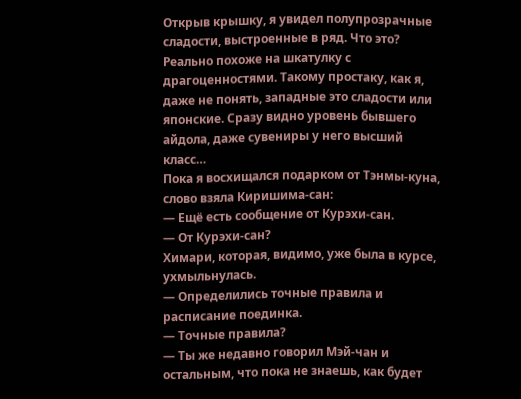Открыв крышку, я увидел полупрозрачные сладости, выстроенные в ряд. Что это? Реально похоже на шкатулку с драгоценностями. Такому простаку, как я, даже не понять, западные это сладости или японские. Сразу видно уровень бывшего айдола, даже сувениры у него высший класс…
Пока я восхищался подарком от Тэнмы-куна, слово взяла Киришима-сан:
— Ещё есть сообщение от Курэхи-сан.
— От Курэхи-сан?
Химари, которая, видимо, уже была в курсе, ухмыльнулась.
— Определились точные правила и расписание поединка.
— Точные правила?
— Ты же недавно говорил Мэй-чан и остальным, что пока не знаешь, как будет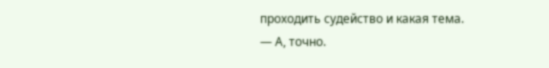проходить судейство и какая тема.
— А, точно.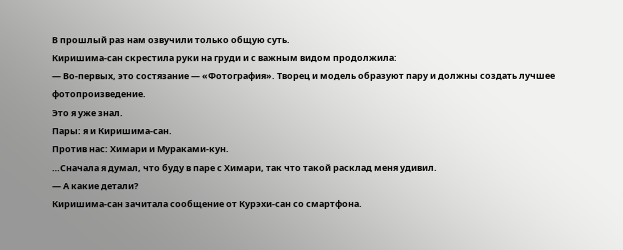В прошлый раз нам озвучили только общую суть.
Киришима-сан скрестила руки на груди и с важным видом продолжила:
— Во-первых, это состязание — «Фотография». Творец и модель образуют пару и должны создать лучшее фотопроизведение.
Это я уже знал.
Пары: я и Киришима-сан.
Против нас: Химари и Мураками-кун.
…Сначала я думал, что буду в паре с Химари, так что такой расклад меня удивил.
— А какие детали?
Киришима-сан зачитала сообщение от Курэхи-сан со смартфона.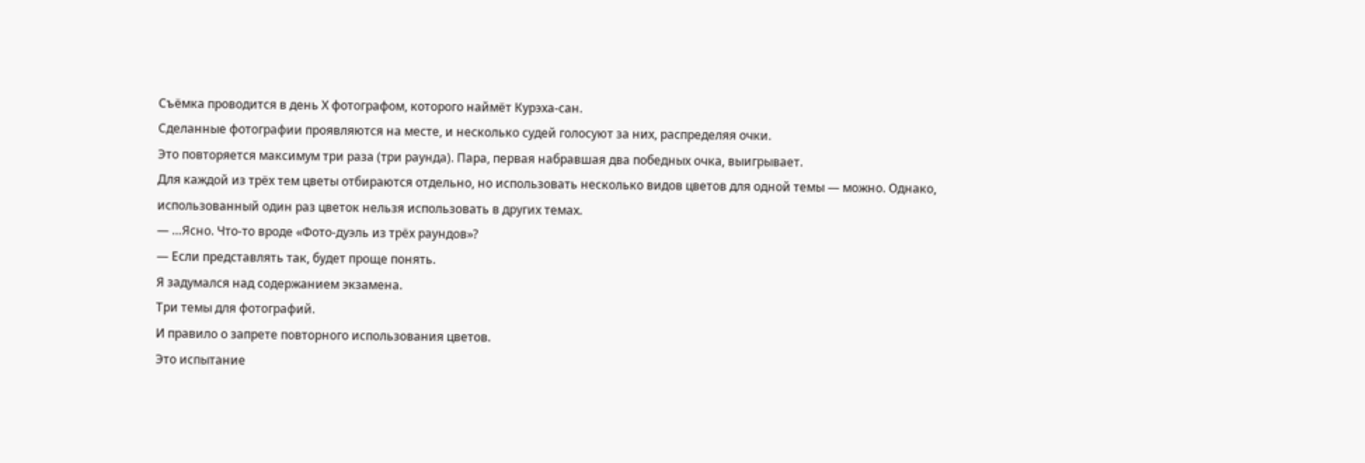Съёмка проводится в день Х фотографом, которого наймёт Курэха-сан.
Сделанные фотографии проявляются на месте, и несколько судей голосуют за них, распределяя очки.
Это повторяется максимум три раза (три раунда). Пара, первая набравшая два победных очка, выигрывает.
Для каждой из трёх тем цветы отбираются отдельно, но использовать несколько видов цветов для одной темы — можно. Однако, использованный один раз цветок нельзя использовать в других темах.
— …Ясно. Что-то вроде «Фото-дуэль из трёх раундов»?
— Если представлять так, будет проще понять.
Я задумался над содержанием экзамена.
Три темы для фотографий.
И правило о запрете повторного использования цветов.
Это испытание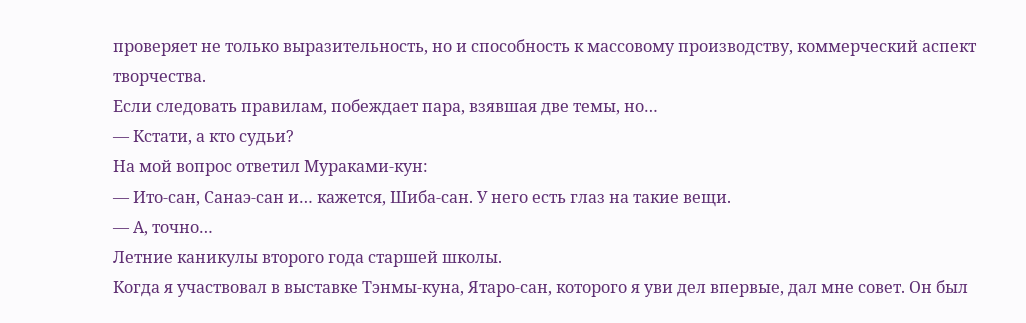проверяет не только выразительность, но и способность к массовому производству, коммерческий аспект творчества.
Если следовать правилам, побеждает пара, взявшая две темы, но…
— Кстати, а кто судьи?
На мой вопрос ответил Мураками-кун:
— Ито-сан, Санаэ-сан и… кажется, Шиба-сан. У него есть глаз на такие вещи.
— А, точно…
Летние каникулы второго года старшей школы.
Когда я участвовал в выставке Тэнмы-куна, Ятаро-сан, которого я уви дел впервые, дал мне совет. Он был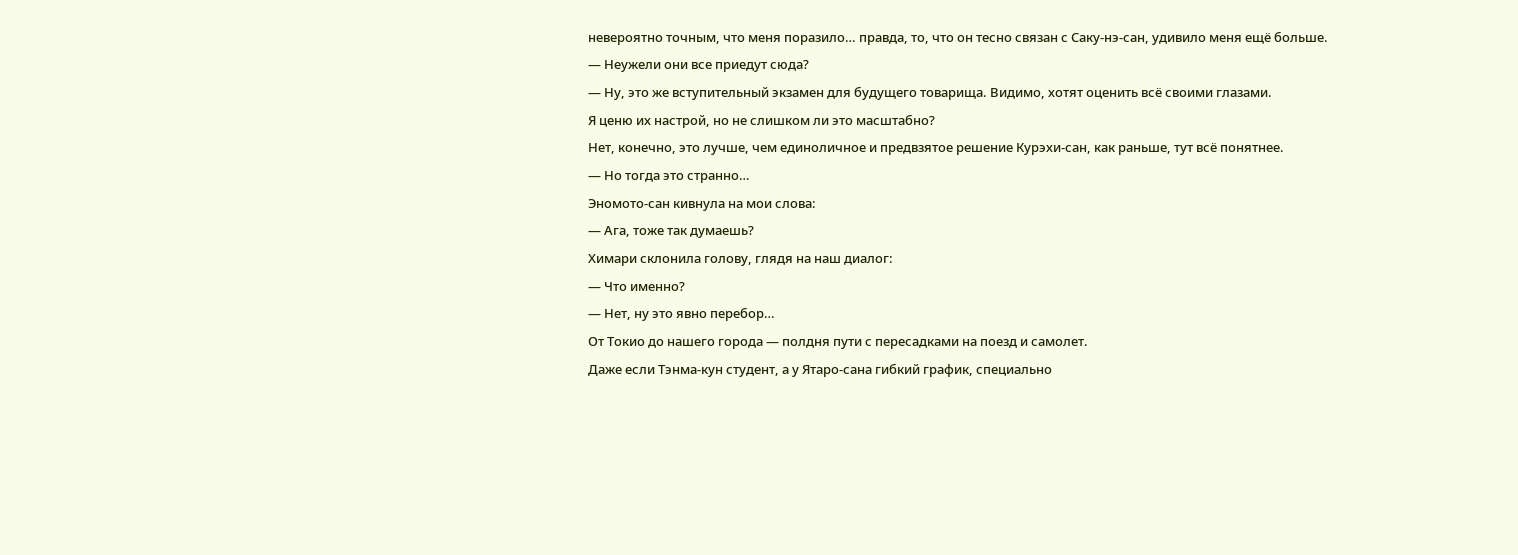невероятно точным, что меня поразило… правда, то, что он тесно связан с Саку-нэ-сан, удивило меня ещё больше.
— Неужели они все приедут сюда?
— Ну, это же вступительный экзамен для будущего товарища. Видимо, хотят оценить всё своими глазами.
Я ценю их настрой, но не слишком ли это масштабно?
Нет, конечно, это лучше, чем единоличное и предвзятое решение Курэхи-сан, как раньше, тут всё понятнее.
— Но тогда это странно…
Эномото-сан кивнула на мои слова:
— Ага, тоже так думаешь?
Химари склонила голову, глядя на наш диалог:
— Что именно?
— Нет, ну это явно перебор…
От Токио до нашего города — полдня пути с пересадками на поезд и самолет.
Даже если Тэнма-кун студент, а у Ятаро-сана гибкий график, специально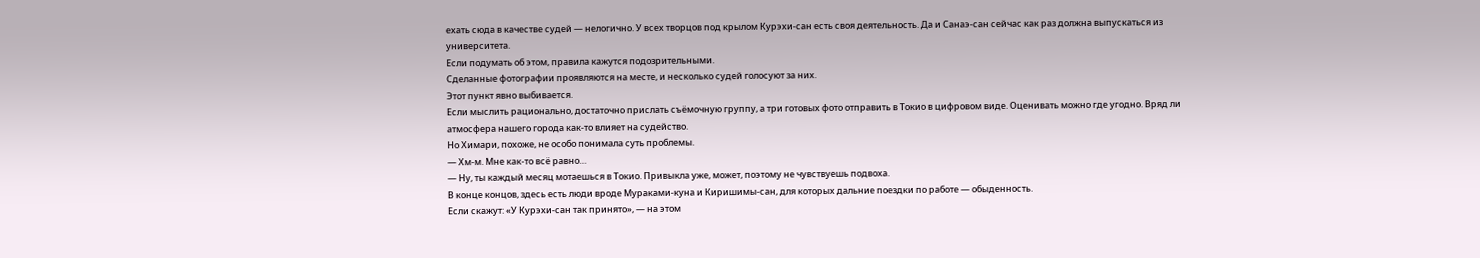ехать сюда в качестве судей — нелогично. У всех творцов под крылом Курэхи-сан есть своя деятельность. Да и Санаэ-сан сейчас как раз должна выпускаться из университета.
Если подумать об этом, правила кажутся подозрительными.
Сделанные фотографии проявляются на месте, и несколько судей голосуют за них.
Этот пункт явно выбивается.
Если мыслить рационально, достаточно прислать съёмочную группу, а три готовых фото отправить в Токио в цифровом виде. Оценивать можно где угодно. Вряд ли атмосфера нашего города как-то влияет на судейство.
Но Химари, похоже, не особо понимала суть проблемы.
— Хм-м. Мне как-то всё равно…
— Ну, ты каждый месяц мотаешься в Токио. Привыкла уже, может, поэтому не чувствуешь подвоха.
В конце концов, здесь есть люди вроде Мураками-куна и Киришимы-сан, для которых дальние поездки по работе — обыденность.
Если скажут: «У Курэхи-сан так принято», — на этом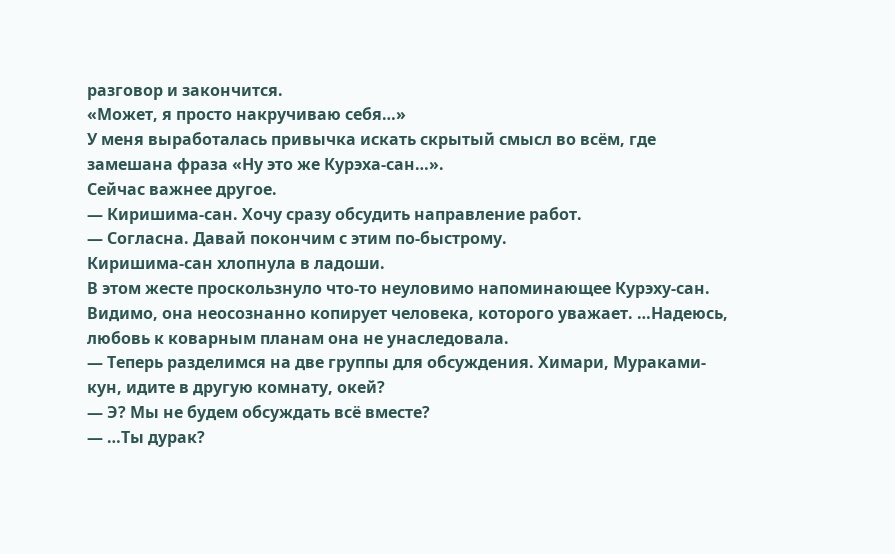разговор и закончится.
«Может, я просто накручиваю себя…»
У меня выработалась привычка искать скрытый смысл во всём, где замешана фраза «Ну это же Курэха-сан…».
Сейчас важнее другое.
— Киришима-сан. Хочу сразу обсудить направление работ.
— Согласна. Давай покончим с этим по-быстрому.
Киришима-сан хлопнула в ладоши.
В этом жесте проскользнуло что-то неуловимо напоминающее Курэху-сан. Видимо, она неосознанно копирует человека, которого уважает. …Надеюсь, любовь к коварным планам она не унаследовала.
— Теперь разделимся на две группы для обсуждения. Химари, Мураками-кун, идите в другую комнату, окей?
— Э? Мы не будем обсуждать всё вместе?
— …Ты дурак?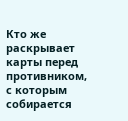Кто же раскрывает карты перед противником, с которым собирается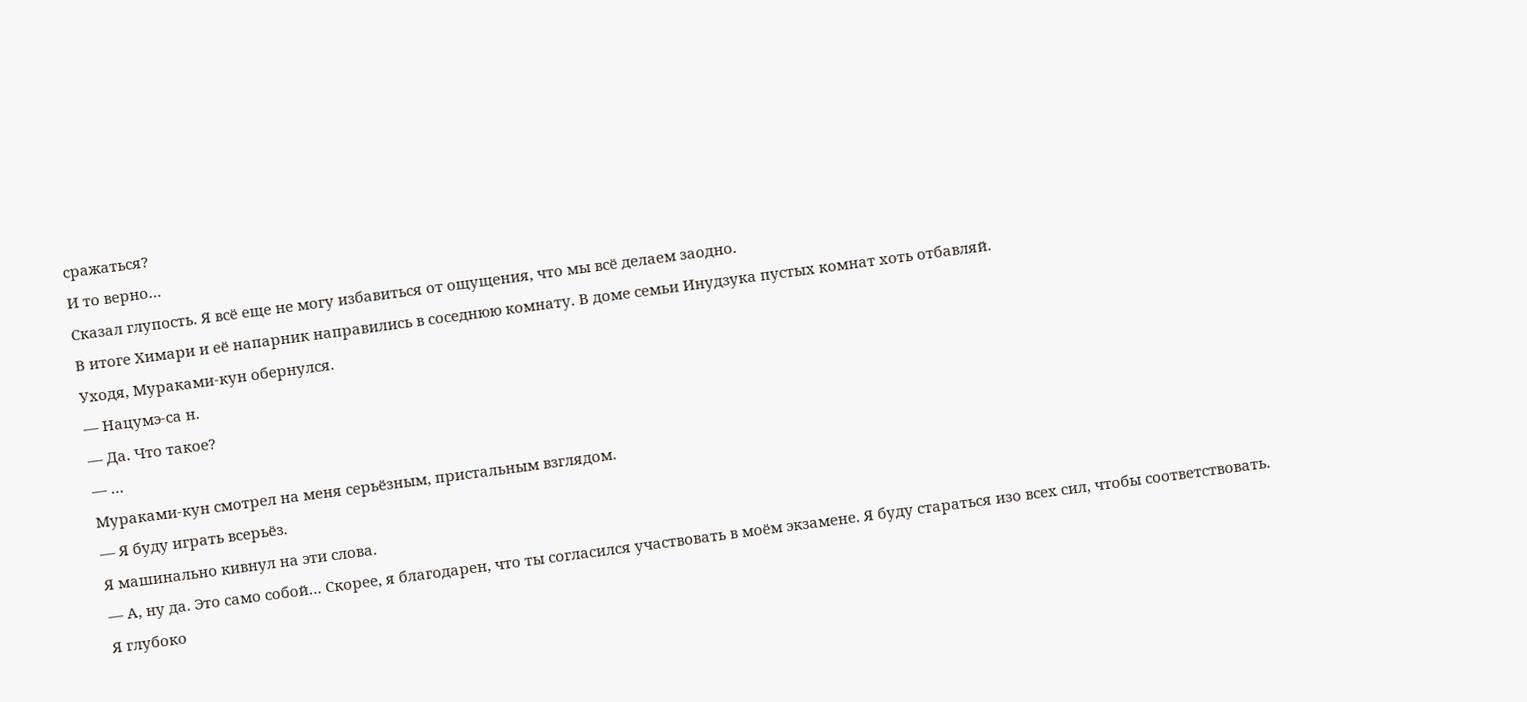сражаться?
И то верно…
Сказал глупость. Я всё еще не могу избавиться от ощущения, что мы всё делаем заодно.
В итоге Химари и её напарник направились в соседнюю комнату. В доме семьи Инудзука пустых комнат хоть отбавляй.
Уходя, Мураками-кун обернулся.
— Нацумэ-са н.
— Да. Что такое?
— …
Мураками-кун смотрел на меня серьёзным, пристальным взглядом.
— Я буду играть всерьёз.
Я машинально кивнул на эти слова.
— А, ну да. Это само собой… Скорее, я благодарен, что ты согласился участвовать в моём экзамене. Я буду стараться изо всех сил, чтобы соответствовать.
Я глубоко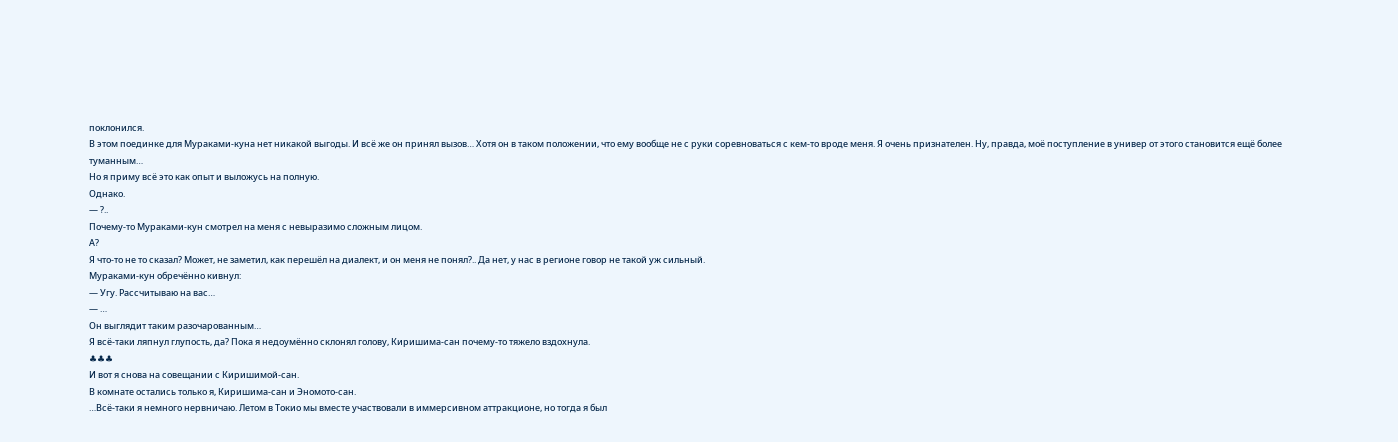поклонился.
В этом поединке для Мураками-куна нет никакой выгоды. И всё же он принял вызов… Хотя он в таком положении, что ему вообще не с руки соревноваться с кем-то вроде меня. Я очень признателен. Ну, правда, моё поступление в универ от этого становится ещё более туманным…
Но я приму всё это как опыт и выложусь на полную.
Однако.
— ?..
Почему-то Мураками-кун смотрел на меня с невыразимо сложным лицом.
А?
Я что-то не то сказал? Может, не заметил, как перешёл на диалект, и он меня не понял?.. Да нет, у нас в регионе говор не такой уж сильный.
Мураками-кун обречённо кивнул:
— Угу. Рассчитываю на вас…
— …
Он выглядит таким разочарованным…
Я всё-таки ляпнул глупость, да? Пока я недоумённо склонял голову, Киришима-сан почему-то тяжело вздохнула.
♣♣♣
И вот я снова на совещании с Киришимой-сан.
В комнате остались только я, Киришима-сан и Эномото-сан.
…Всё-таки я немного нервничаю. Летом в Токио мы вместе участвовали в иммерсивном аттракционе, но тогда я был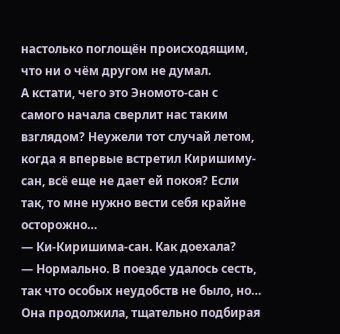настолько поглощён происходящим, что ни о чём другом не думал.
А кстати, чего это Эномото-сан с самого начала сверлит нас таким взглядом? Неужели тот случай летом, когда я впервые встретил Киришиму-сан, всё еще не дает ей покоя? Если так, то мне нужно вести себя крайне осторожно…
— Ки-Киришима-сан. Как доехала?
— Нормально. В поезде удалось сесть, так что особых неудобств не было, но…
Она продолжила, тщательно подбирая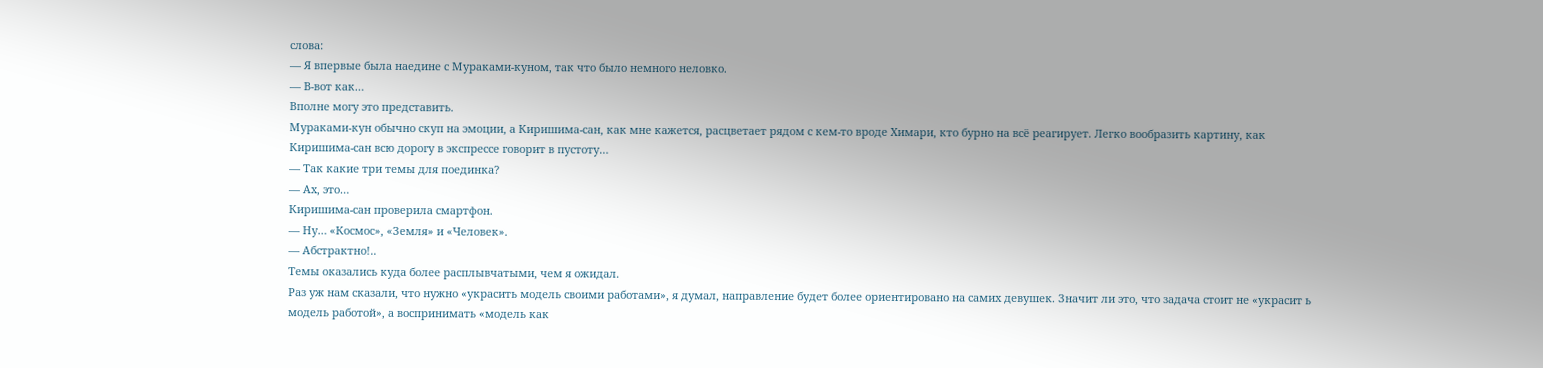слова:
— Я впервые была наедине с Мураками-куном, так что было немного неловко.
— В-вот как…
Вполне могу это представить.
Мураками-кун обычно скуп на эмоции, а Киришима-сан, как мне кажется, расцветает рядом с кем-то вроде Химари, кто бурно на всё реагирует. Легко вообразить картину, как Киришима-сан всю дорогу в экспрессе говорит в пустоту…
— Так какие три темы для поединка?
— Ах, это…
Киришима-сан проверила смартфон.
— Ну… «Космос», «Земля» и «Человек».
— Абстрактно!..
Темы оказались куда более расплывчатыми, чем я ожидал.
Раз уж нам сказали, что нужно «украсить модель своими работами», я думал, направление будет более ориентировано на самих девушек. Значит ли это, что задача стоит не «украсит ь модель работой», а воспринимать «модель как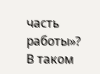часть работы»?
В таком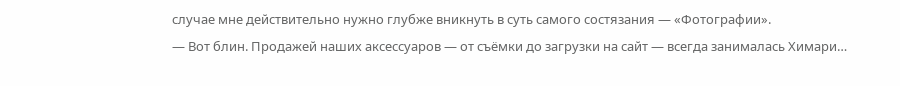случае мне действительно нужно глубже вникнуть в суть самого состязания — «Фотографии».
— Вот блин. Продажей наших аксессуаров — от съёмки до загрузки на сайт — всегда занималась Химари…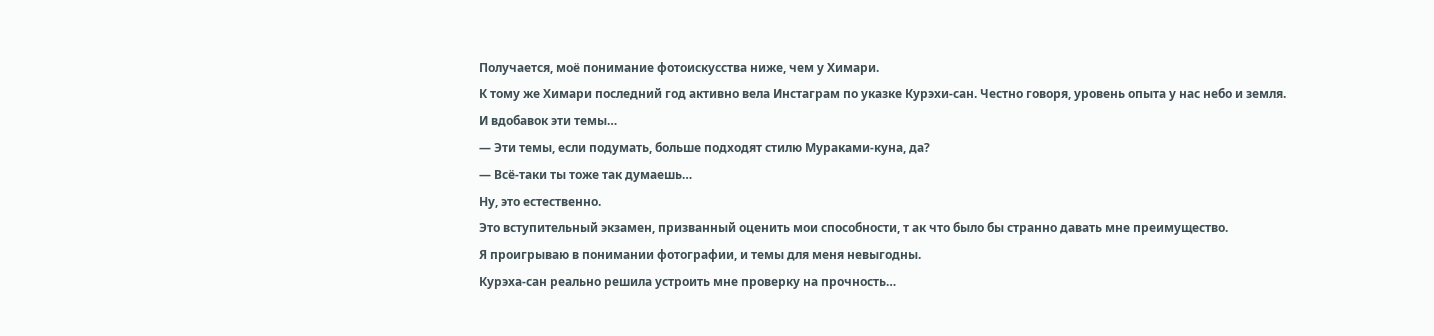Получается, моё понимание фотоискусства ниже, чем у Химари.
К тому же Химари последний год активно вела Инстаграм по указке Курэхи-сан. Честно говоря, уровень опыта у нас небо и земля.
И вдобавок эти темы…
— Эти темы, если подумать, больше подходят стилю Мураками-куна, да?
— Всё-таки ты тоже так думаешь…
Ну, это естественно.
Это вступительный экзамен, призванный оценить мои способности, т ак что было бы странно давать мне преимущество.
Я проигрываю в понимании фотографии, и темы для меня невыгодны.
Курэха-сан реально решила устроить мне проверку на прочность…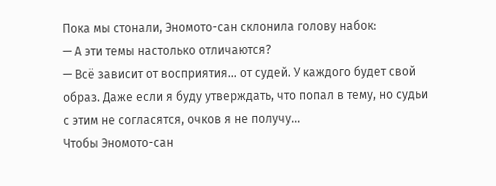Пока мы стонали, Эномото-сан склонила голову набок:
— А эти темы настолько отличаются?
— Всё зависит от восприятия… от судей. У каждого будет свой образ. Даже если я буду утверждать, что попал в тему, но судьи с этим не согласятся, очков я не получу…
Чтобы Эномото-сан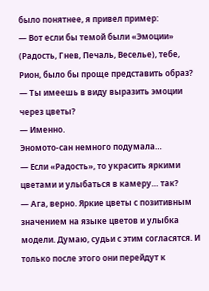было понятнее, я привел пример:
— Вот если бы темой были «Эмоции» (Радость, Гнев, Печаль, Веселье), тебе, Рион, было бы проще представить образ?
— Ты имеешь в виду выразить эмоции через цветы?
— Именно.
Эномото-сан немного подумала…
— Если «Радость», то украсить яркими цветами и улыбаться в камеру… так?
— Ага, верно. Яркие цветы с позитивным значением на языке цветов и улыбка модели. Думаю, судьи с этим согласятся. И только после этого они перейдут к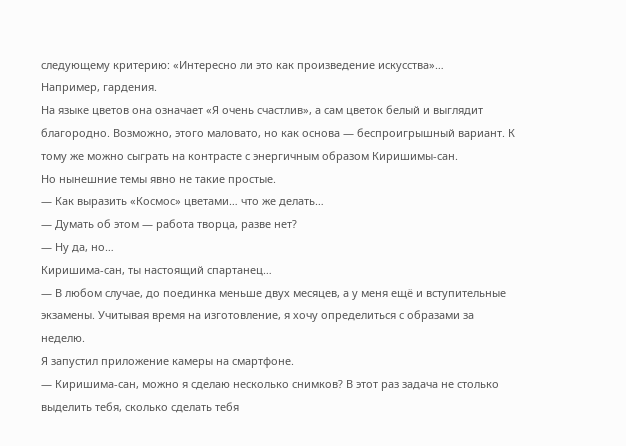следующему критерию: «Интересно ли это как произведение искусства»…
Например, гардения.
На языке цветов она означает «Я очень счастлив», а сам цветок белый и выглядит благородно. Возможно, этого маловато, но как основа — беспроигрышный вариант. К тому же можно сыграть на контрасте с энергичным образом Киришимы-сан.
Но нынешние темы явно не такие простые.
— Как выразить «Космос» цветами… что же делать…
— Думать об этом — работа творца, разве нет?
— Ну да, но…
Киришима-сан, ты настоящий спартанец…
— В любом случае, до поединка меньше двух месяцев, а у меня ещё и вступительные экзамены. Учитывая время на изготовление, я хочу определиться с образами за неделю.
Я запустил приложение камеры на смартфоне.
— Киришима-сан, можно я сделаю несколько снимков? В этот раз задача не столько выделить тебя, сколько сделать тебя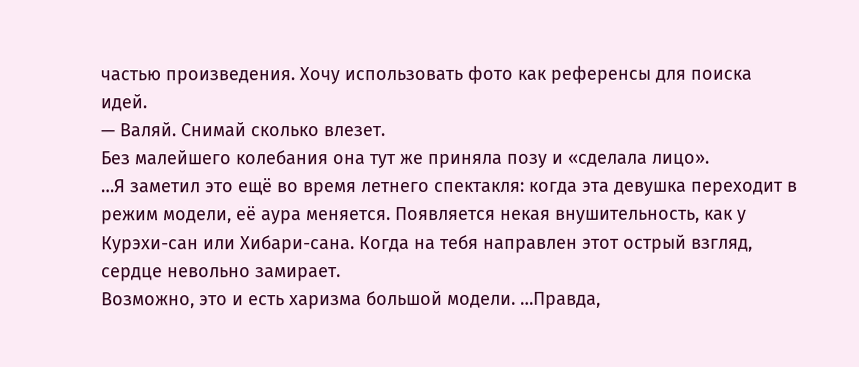частью произведения. Хочу использовать фото как референсы для поиска идей.
— Валяй. Снимай сколько влезет.
Без малейшего колебания она тут же приняла позу и «сделала лицо».
…Я заметил это ещё во время летнего спектакля: когда эта девушка переходит в режим модели, её аура меняется. Появляется некая внушительность, как у Курэхи-сан или Хибари-сана. Когда на тебя направлен этот острый взгляд, сердце невольно замирает.
Возможно, это и есть харизма большой модели. …Правда,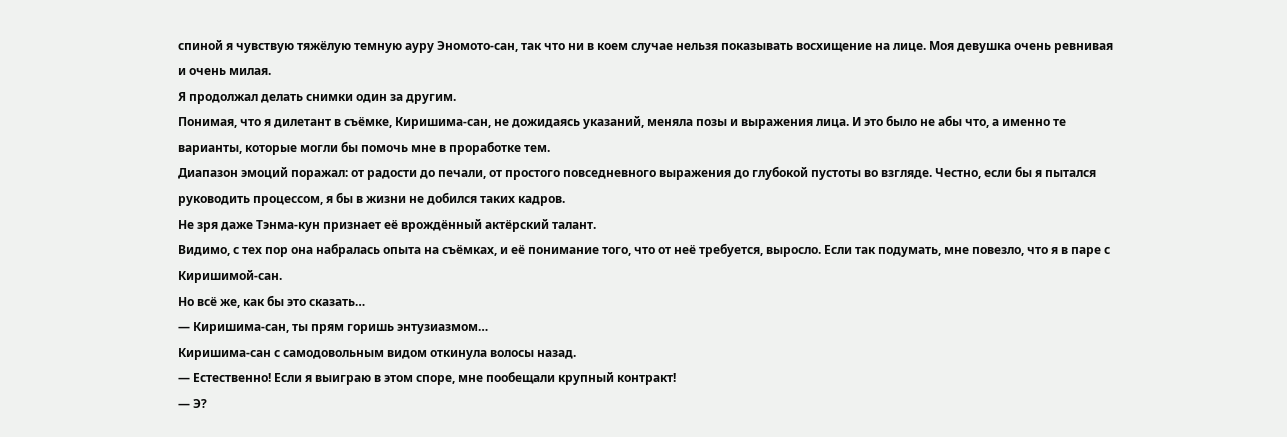спиной я чувствую тяжёлую темную ауру Эномото-сан, так что ни в коем случае нельзя показывать восхищение на лице. Моя девушка очень ревнивая и очень милая.
Я продолжал делать снимки один за другим.
Понимая, что я дилетант в съёмке, Киришима-сан, не дожидаясь указаний, меняла позы и выражения лица. И это было не абы что, а именно те варианты, которые могли бы помочь мне в проработке тем.
Диапазон эмоций поражал: от радости до печали, от простого повседневного выражения до глубокой пустоты во взгляде. Честно, если бы я пытался руководить процессом, я бы в жизни не добился таких кадров.
Не зря даже Тэнма-кун признает её врождённый актёрский талант.
Видимо, с тех пор она набралась опыта на съёмках, и её понимание того, что от неё требуется, выросло. Если так подумать, мне повезло, что я в паре с Киришимой-сан.
Но всё же, как бы это сказать…
— Киришима-сан, ты прям горишь энтузиазмом…
Киришима-сан с самодовольным видом откинула волосы назад.
— Естественно! Если я выиграю в этом споре, мне пообещали крупный контракт!
— Э?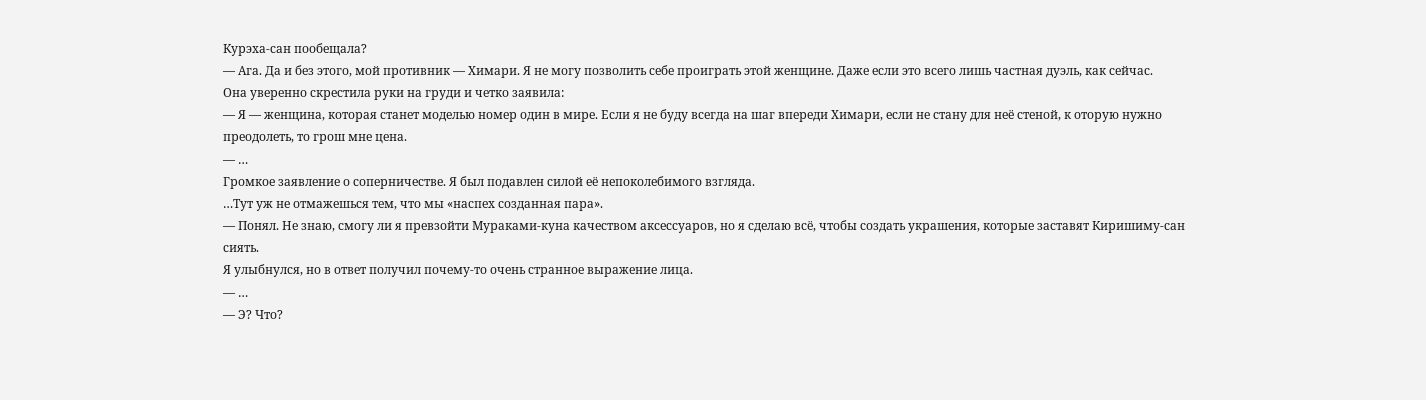Курэха-сан пообещала?
— Ага. Да и без этого, мой противник — Химари. Я не могу позволить себе проиграть этой женщине. Даже если это всего лишь частная дуэль, как сейчас.
Она уверенно скрестила руки на груди и четко заявила:
— Я — женщина, которая станет моделью номер один в мире. Если я не буду всегда на шаг впереди Химари, если не стану для неё стеной, к оторую нужно преодолеть, то грош мне цена.
— …
Громкое заявление о соперничестве. Я был подавлен силой её непоколебимого взгляда.
…Тут уж не отмажешься тем, что мы «наспех созданная пара».
— Понял. Не знаю, смогу ли я превзойти Мураками-куна качеством аксессуаров, но я сделаю всё, чтобы создать украшения, которые заставят Киришиму-сан сиять.
Я улыбнулся, но в ответ получил почему-то очень странное выражение лица.
— …
— Э? Что?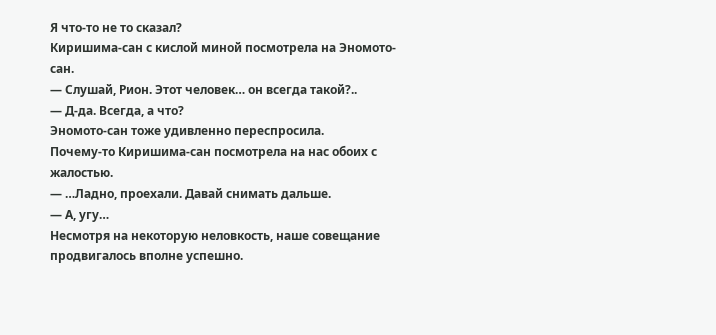Я что-то не то сказал?
Киришима-сан с кислой миной посмотрела на Эномото-сан.
— Слушай, Рион. Этот человек… он всегда такой?..
— Д-да. Всегда, а что?
Эномото-сан тоже удивленно переспросила.
Почему-то Киришима-сан посмотрела на нас обоих с жалостью.
— …Ладно, проехали. Давай снимать дальше.
— А, угу…
Несмотря на некоторую неловкость, наше совещание продвигалось вполне успешно.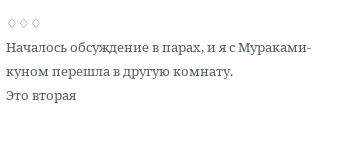♢♢♢
Началось обсуждение в парах, и я с Мураками-куном перешла в другую комнату.
Это вторая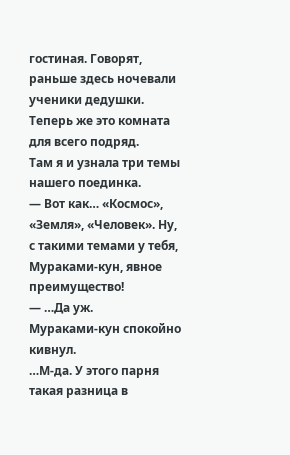гостиная. Говорят, раньше здесь ночевали ученики дедушки. Теперь же это комната для всего подряд.
Там я и узнала три темы нашего поединка.
— Вот как… «Космос», «Земля», «Человек». Ну, с такими темами у тебя, Мураками-кун, явное преимущество!
— …Да уж.
Мураками-кун спокойно кивнул.
…М-да. У этого парня такая разница в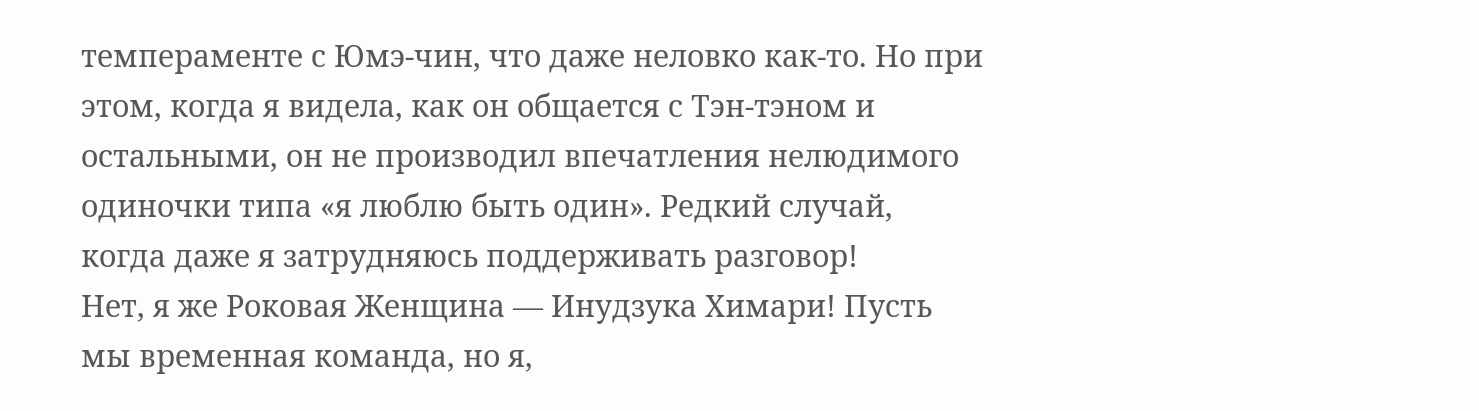темпераменте с Юмэ-чин, что даже неловко как-то. Но при этом, когда я видела, как он общается с Тэн-тэном и остальными, он не производил впечатления нелюдимого одиночки типа «я люблю быть один». Редкий случай, когда даже я затрудняюсь поддерживать разговор!
Нет, я же Роковая Женщина — Инудзука Химари! Пусть мы временная команда, но я,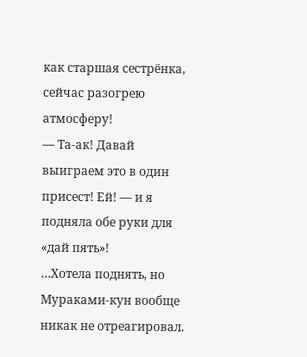как старшая сестрёнка, сейчас разогрею атмосферу!
— Та-ак! Давай выиграем это в один присест! Ей! — и я подняла обе руки для «дай пять»!
…Хотела поднять, но Мураками-кун вообще никак не отреагировал.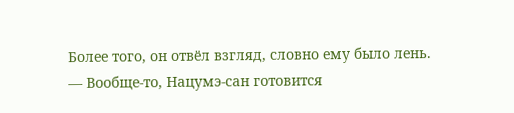Более того, он отвёл взгляд, словно ему было лень.
— Вообще-то, Нацумэ-сан готовится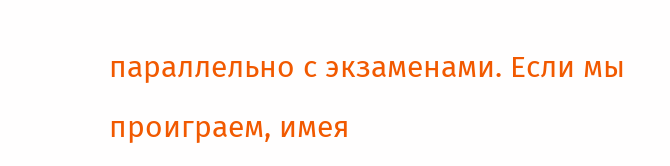параллельно с экзаменами. Если мы проиграем, имея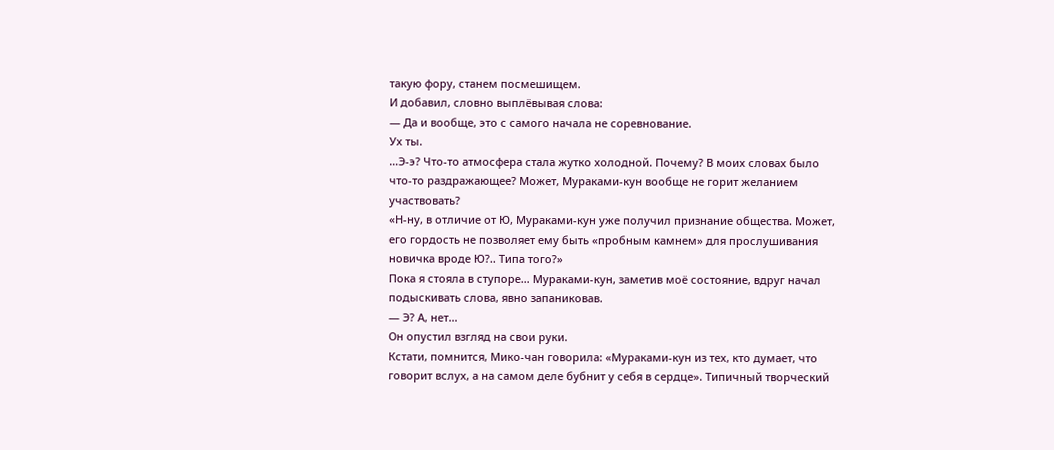такую фору, станем посмешищем.
И добавил, словно выплёвывая слова:
— Да и вообще, это с самого начала не соревнование.
Ух ты.
…Э-э? Что-то атмосфера стала жутко холодной. Почему? В моих словах было что-то раздражающее? Может, Мураками-кун вообще не горит желанием участвовать?
«Н-ну, в отличие от Ю, Мураками-кун уже получил признание общества. Может, его гордость не позволяет ему быть «пробным камнем» для прослушивания новичка вроде Ю?.. Типа того?»
Пока я стояла в ступоре… Мураками-кун, заметив моё состояние, вдруг начал подыскивать слова, явно запаниковав.
— Э? А, нет…
Он опустил взгляд на свои руки.
Кстати, помнится, Мико-чан говорила: «Мураками-кун из тех, кто думает, что говорит вслух, а на самом деле бубнит у себя в сердце». Типичный творческий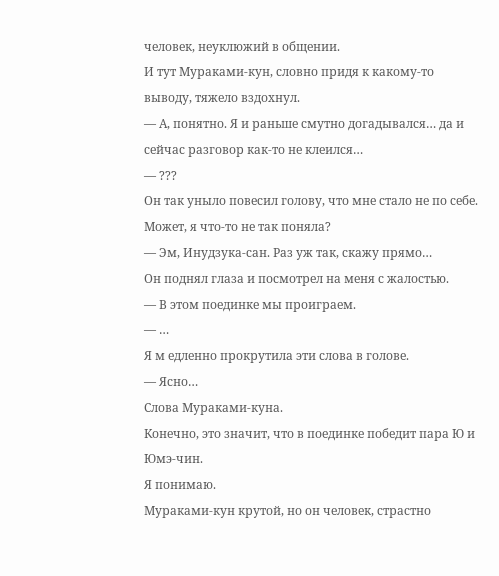человек, неуклюжий в общении.
И тут Мураками-кун, словно придя к какому-то выводу, тяжело вздохнул.
— А, понятно. Я и раньше смутно догадывался… да и сейчас разговор как-то не клеился…
— ???
Он так уныло повесил голову, что мне стало не по себе.
Может, я что-то не так поняла?
— Эм, Инудзука-сан. Раз уж так, скажу прямо…
Он поднял глаза и посмотрел на меня с жалостью.
— В этом поединке мы проиграем.
— …
Я м едленно прокрутила эти слова в голове.
— Ясно…
Слова Мураками-куна.
Конечно, это значит, что в поединке победит пара Ю и Юмэ-чин.
Я понимаю.
Мураками-кун крутой, но он человек, страстно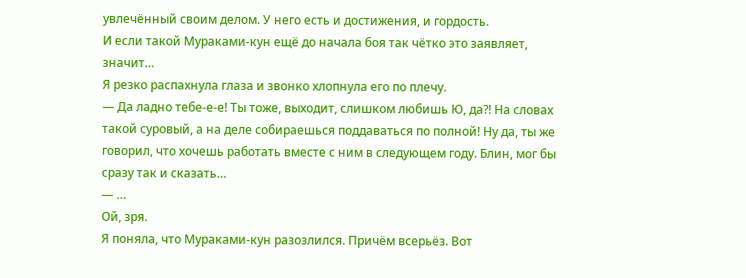увлечённый своим делом. У него есть и достижения, и гордость.
И если такой Мураками-кун ещё до начала боя так чётко это заявляет, значит…
Я резко распахнула глаза и звонко хлопнула его по плечу.
— Да ладно тебе-е-е! Ты тоже, выходит, слишком любишь Ю, да?! На словах такой суровый, а на деле собираешься поддаваться по полной! Ну да, ты же говорил, что хочешь работать вместе с ним в следующем году. Блин, мог бы сразу так и сказать…
— …
Ой, зря.
Я поняла, что Мураками-кун разозлился. Причём всерьёз. Вот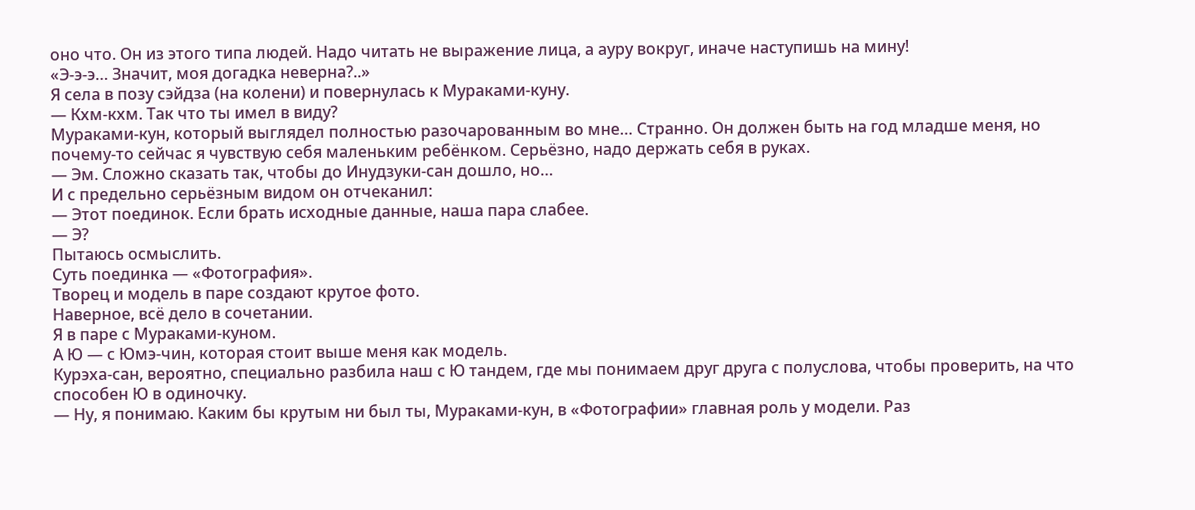оно что. Он из этого типа людей. Надо читать не выражение лица, а ауру вокруг, иначе наступишь на мину!
«Э-э-э… Значит, моя догадка неверна?..»
Я села в позу сэйдза (на колени) и повернулась к Мураками-куну.
— Кхм-кхм. Так что ты имел в виду?
Мураками-кун, который выглядел полностью разочарованным во мне… Странно. Он должен быть на год младше меня, но почему-то сейчас я чувствую себя маленьким ребёнком. Серьёзно, надо держать себя в руках.
— Эм. Сложно сказать так, чтобы до Инудзуки-сан дошло, но…
И с предельно серьёзным видом он отчеканил:
— Этот поединок. Если брать исходные данные, наша пара слабее.
— Э?
Пытаюсь осмыслить.
Суть поединка — «Фотография».
Творец и модель в паре создают крутое фото.
Наверное, всё дело в сочетании.
Я в паре с Мураками-куном.
А Ю — с Юмэ-чин, которая стоит выше меня как модель.
Курэха-сан, вероятно, специально разбила наш с Ю тандем, где мы понимаем друг друга с полуслова, чтобы проверить, на что способен Ю в одиночку.
— Ну, я понимаю. Каким бы крутым ни был ты, Мураками-кун, в «Фотографии» главная роль у модели. Раз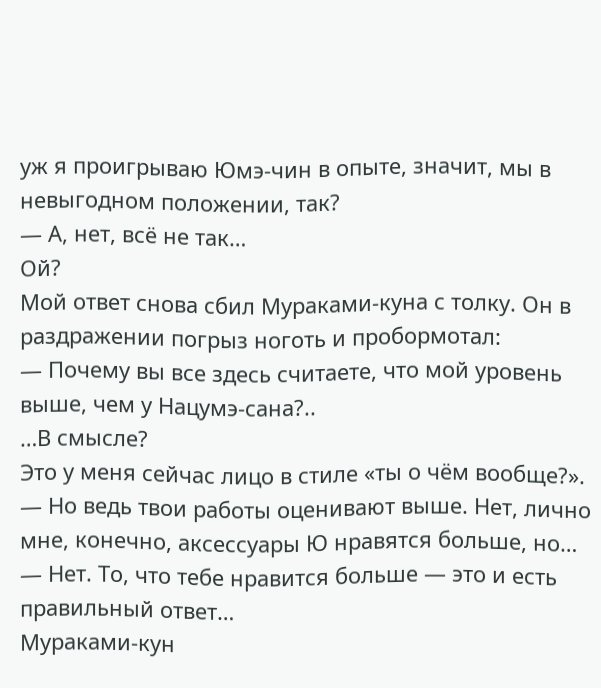уж я проигрываю Юмэ-чин в опыте, значит, мы в невыгодном положении, так?
— А, нет, всё не так…
Ой?
Мой ответ снова сбил Мураками-куна с толку. Он в раздражении погрыз ноготь и пробормотал:
— Почему вы все здесь считаете, что мой уровень выше, чем у Нацумэ-сана?..
…В смысле?
Это у меня сейчас лицо в стиле «ты о чём вообще?».
— Но ведь твои работы оценивают выше. Нет, лично мне, конечно, аксессуары Ю нравятся больше, но…
— Нет. То, что тебе нравится больше — это и есть правильный ответ…
Мураками-кун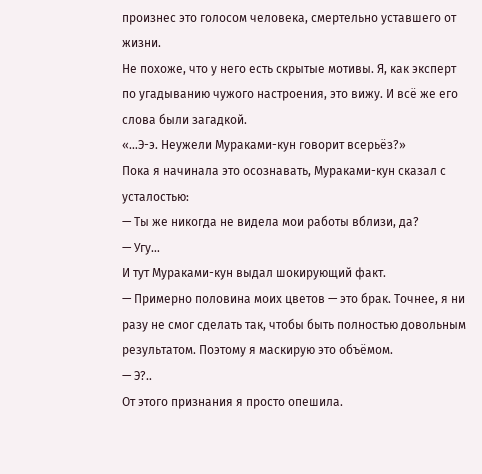произнес это голосом человека, смертельно уставшего от жизни.
Не похоже, что у него есть скрытые мотивы. Я, как эксперт по угадыванию чужого настроения, это вижу. И всё же его слова были загадкой.
«…Э-э. Неужели Мураками-кун говорит всерьёз?»
Пока я начинала это осознавать, Мураками-кун сказал с усталостью:
— Ты же никогда не видела мои работы вблизи, да?
— Угу…
И тут Мураками-кун выдал шокирующий факт.
— Примерно половина моих цветов — это брак. Точнее, я ни разу не смог сделать так, чтобы быть полностью довольным результатом. Поэтому я маскирую это объёмом.
— Э?..
От этого признания я просто опешила.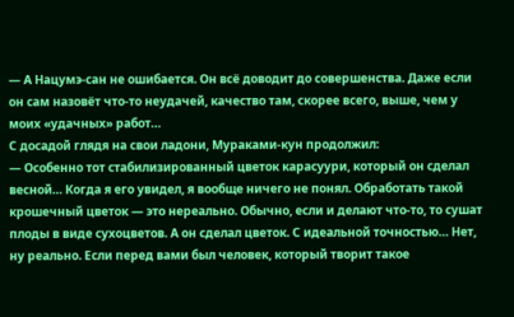— А Нацумэ-сан не ошибается. Он всё доводит до совершенства. Даже если он сам назовёт что-то неудачей, качество там, скорее всего, выше, чем у моих «удачных» работ…
С досадой глядя на свои ладони, Мураками-кун продолжил:
— Особенно тот стабилизированный цветок карасуури, который он сделал весной… Когда я его увидел, я вообще ничего не понял. Обработать такой крошечный цветок — это нереально. Обычно, если и делают что-то, то сушат плоды в виде сухоцветов. А он сделал цветок. С идеальной точностью… Нет, ну реально. Если перед вами был человек, который творит такое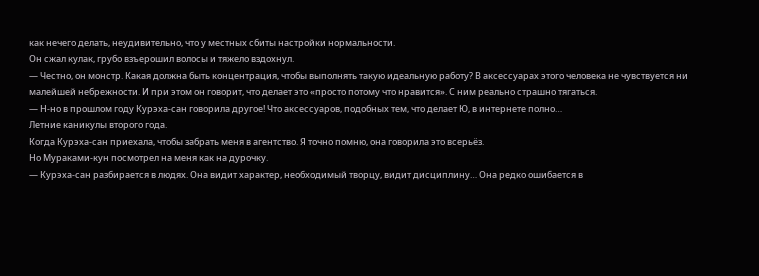как нечего делать, неудивительно, что у местных сбиты настройки нормальности.
Он сжал кулак, грубо взъерошил волосы и тяжело вздохнул.
— Честно, он монстр. Какая должна быть концентрация, чтобы выполнять такую идеальную работу? В аксессуарах этого человека не чувствуется ни малейшей небрежности. И при этом он говорит, что делает это «просто потому что нравится». С ним реально страшно тягаться.
— Н-но в прошлом году Курэха-сан говорила другое! Что аксессуаров, подобных тем, что делает Ю, в интернете полно…
Летние каникулы второго года.
Когда Курэха-сан приехала, чтобы забрать меня в агентство. Я точно помню, она говорила это всерьёз.
Но Мураками-кун посмотрел на меня как на дурочку.
— Курэха-сан разбирается в людях. Она видит характер, необходимый творцу, видит дисциплину… Она редко ошибается в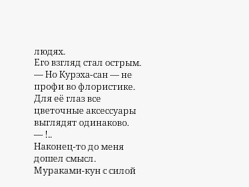людях.
Его взгляд стал острым.
— Но Курэха-сан — не профи во флористике. Для её глаз все цветочные аксессуары выглядят одинаково.
— !..
Наконец-то до меня дошел смысл.
Мураками-кун с силой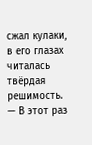сжал кулаки, в его глазах читалась твёрдая решимость.
— В этот раз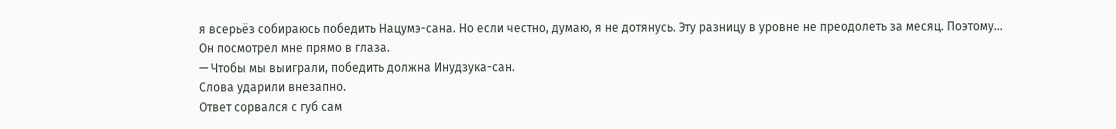я всерьёз собираюсь победить Нацумэ-сана. Но если честно, думаю, я не дотянусь. Эту разницу в уровне не преодолеть за месяц. Поэтому…
Он посмотрел мне прямо в глаза.
— Чтобы мы выиграли, победить должна Инудзука-сан.
Слова ударили внезапно.
Ответ сорвался с губ сам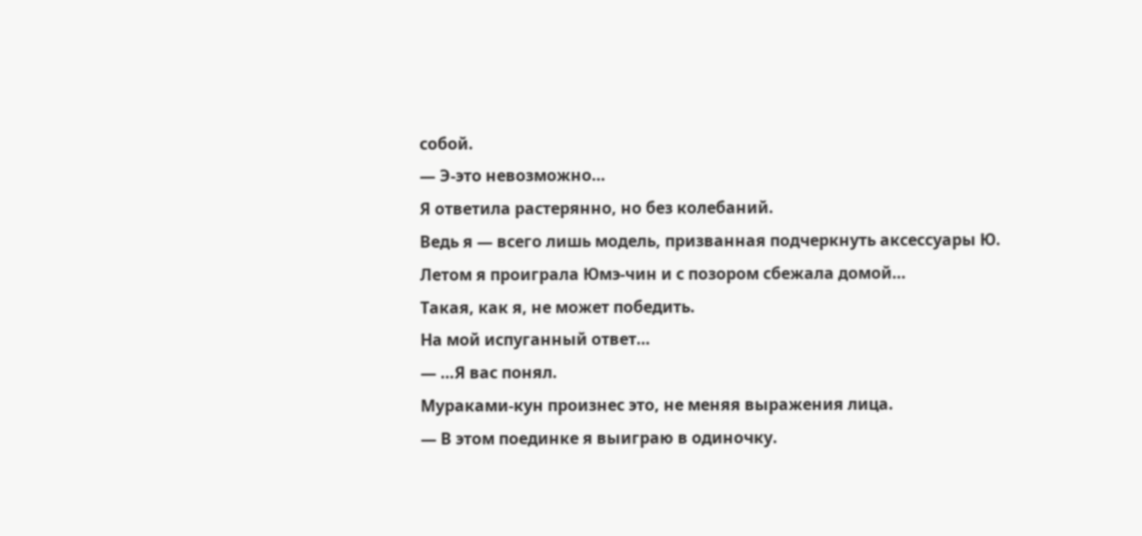собой.
— Э-это невозможно…
Я ответила растерянно, но без колебаний.
Ведь я — всего лишь модель, призванная подчеркнуть аксессуары Ю.
Летом я проиграла Юмэ-чин и с позором сбежала домой…
Такая, как я, не может победить.
На мой испуганный ответ…
— …Я вас понял.
Мураками-кун произнес это, не меняя выражения лица.
— В этом поединке я выиграю в одиночку.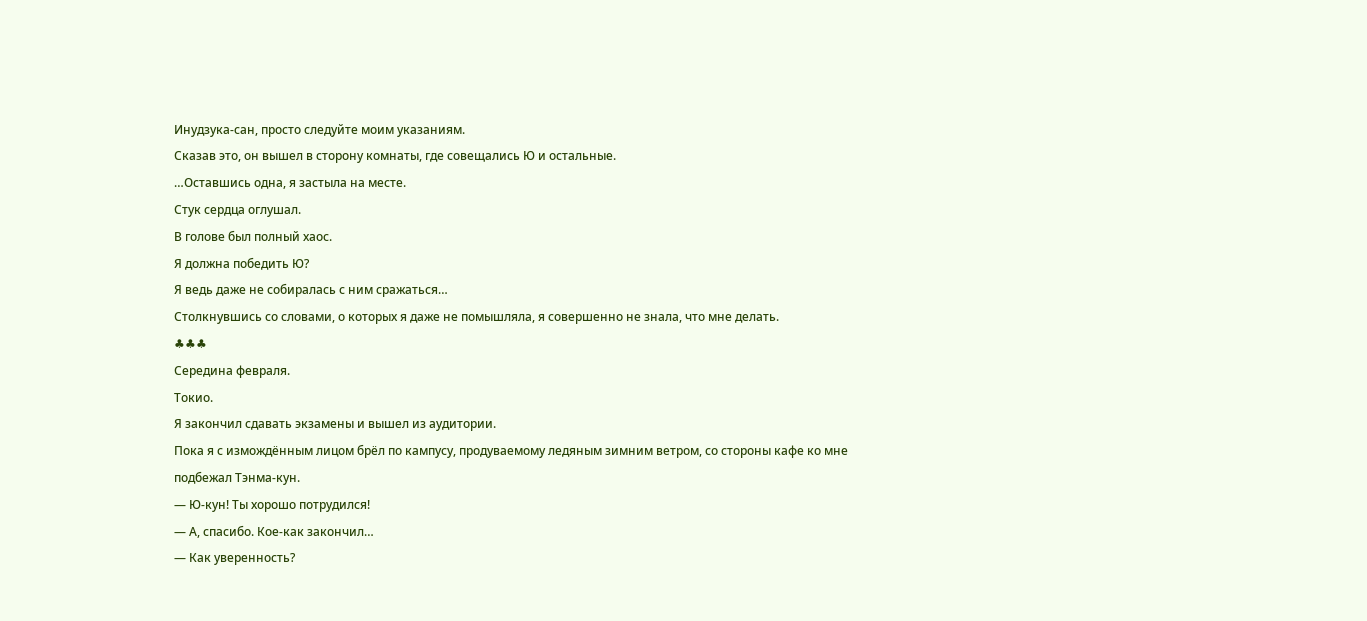Инудзука-сан, просто следуйте моим указаниям.
Сказав это, он вышел в сторону комнаты, где совещались Ю и остальные.
…Оставшись одна, я застыла на месте.
Стук сердца оглушал.
В голове был полный хаос.
Я должна победить Ю?
Я ведь даже не собиралась с ним сражаться…
Столкнувшись со словами, о которых я даже не помышляла, я совершенно не знала, что мне делать.
♣♣♣
Середина февраля.
Токио.
Я закончил сдавать экзамены и вышел из аудитории.
Пока я с измождённым лицом брёл по кампусу, продуваемому ледяным зимним ветром, со стороны кафе ко мне подбежал Тэнма-кун.
— Ю-кун! Ты хорошо потрудился!
— А, спасибо. Кое-как закончил…
— Как уверенность?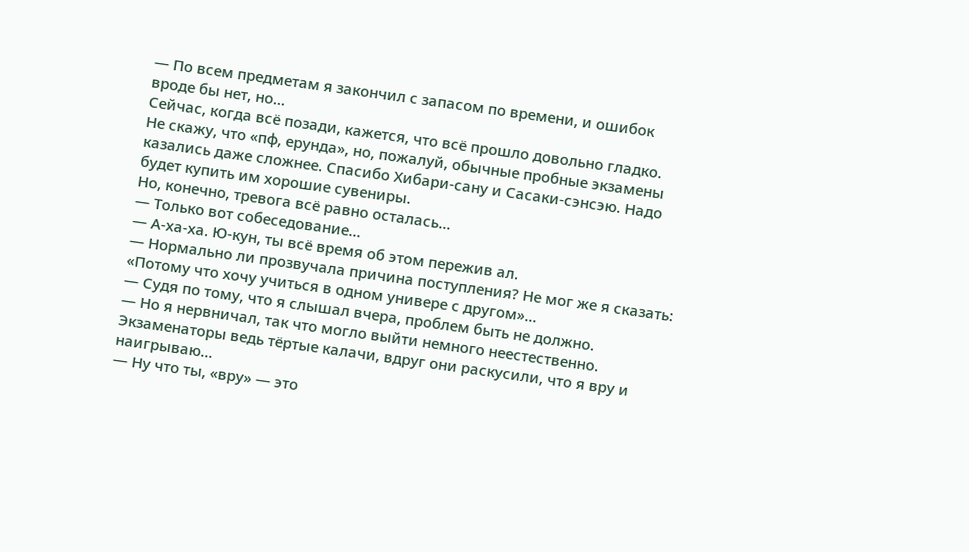— По всем предметам я закончил с запасом по времени, и ошибок вроде бы нет, но…
Сейчас, когда всё позади, кажется, что всё прошло довольно гладко.
Не скажу, что «пф, ерунда», но, пожалуй, обычные пробные экзамены казались даже сложнее. Спасибо Хибари-сану и Сасаки-сэнсэю. Надо будет купить им хорошие сувениры.
Но, конечно, тревога всё равно осталась…
— Только вот собеседование…
— А-ха-ха. Ю-кун, ты всё время об этом пережив ал.
— Нормально ли прозвучала причина поступления? Не мог же я сказать: «Потому что хочу учиться в одном универе с другом»…
— Судя по тому, что я слышал вчера, проблем быть не должно.
— Но я нервничал, так что могло выйти немного неестественно. Экзаменаторы ведь тёртые калачи, вдруг они раскусили, что я вру и наигрываю…
— Ну что ты, «вру» — это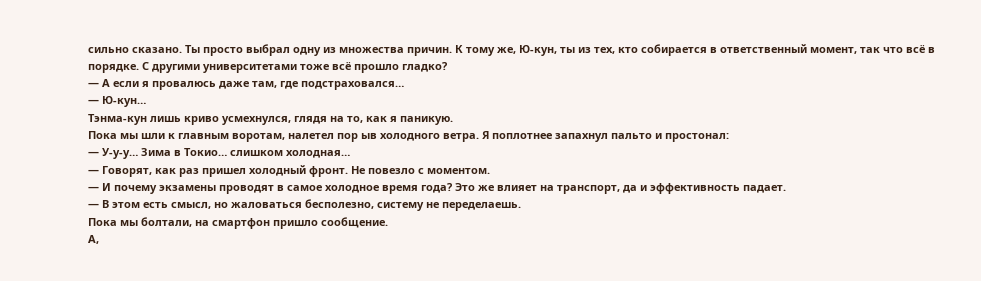сильно сказано. Ты просто выбрал одну из множества причин. К тому же, Ю-кун, ты из тех, кто собирается в ответственный момент, так что всё в порядке. С другими университетами тоже всё прошло гладко?
— А если я провалюсь даже там, где подстраховался…
— Ю-кун…
Тэнма-кун лишь криво усмехнулся, глядя на то, как я паникую.
Пока мы шли к главным воротам, налетел пор ыв холодного ветра. Я поплотнее запахнул пальто и простонал:
— У-у-у… Зима в Токио… слишком холодная…
— Говорят, как раз пришел холодный фронт. Не повезло с моментом.
— И почему экзамены проводят в самое холодное время года? Это же влияет на транспорт, да и эффективность падает.
— В этом есть смысл, но жаловаться бесполезно, систему не переделаешь.
Пока мы болтали, на смартфон пришло сообщение.
А,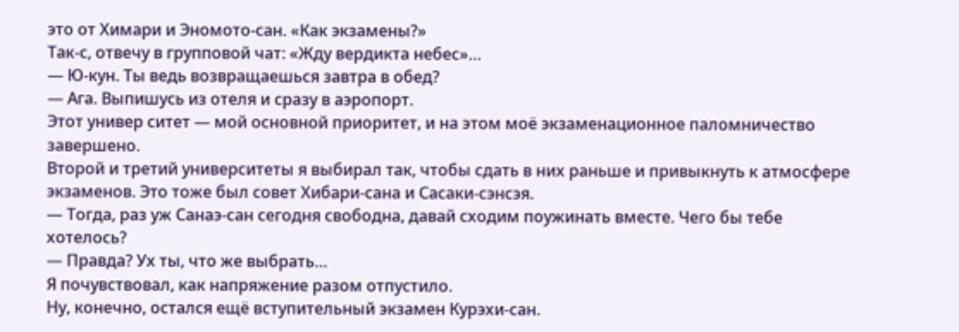это от Химари и Эномото-сан. «Как экзамены?»
Так-с, отвечу в групповой чат: «Жду вердикта небес»…
— Ю-кун. Ты ведь возвращаешься завтра в обед?
— Ага. Выпишусь из отеля и сразу в аэропорт.
Этот универ ситет — мой основной приоритет, и на этом моё экзаменационное паломничество завершено.
Второй и третий университеты я выбирал так, чтобы сдать в них раньше и привыкнуть к атмосфере экзаменов. Это тоже был совет Хибари-сана и Сасаки-сэнсэя.
— Тогда, раз уж Санаэ-сан сегодня свободна, давай сходим поужинать вместе. Чего бы тебе хотелось?
— Правда? Ух ты, что же выбрать…
Я почувствовал, как напряжение разом отпустило.
Ну, конечно, остался ещё вступительный экзамен Курэхи-сан.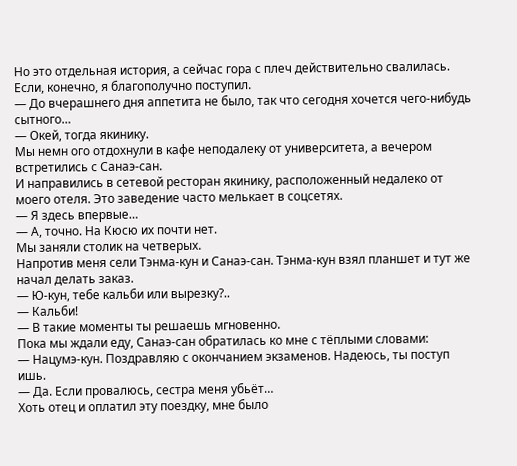Но это отдельная история, а сейчас гора с плеч действительно свалилась. Если, конечно, я благополучно поступил.
— До вчерашнего дня аппетита не было, так что сегодня хочется чего-нибудь сытного…
— Окей, тогда якинику.
Мы немн ого отдохнули в кафе неподалеку от университета, а вечером встретились с Санаэ-сан.
И направились в сетевой ресторан якинику, расположенный недалеко от моего отеля. Это заведение часто мелькает в соцсетях.
— Я здесь впервые…
— А, точно. На Кюсю их почти нет.
Мы заняли столик на четверых.
Напротив меня сели Тэнма-кун и Санаэ-сан. Тэнма-кун взял планшет и тут же начал делать заказ.
— Ю-кун, тебе кальби или вырезку?..
— Кальби!
— В такие моменты ты решаешь мгновенно.
Пока мы ждали еду, Санаэ-сан обратилась ко мне с тёплыми словами:
— Нацумэ-кун. Поздравляю с окончанием экзаменов. Надеюсь, ты поступ ишь.
— Да. Если провалюсь, сестра меня убьёт…
Хоть отец и оплатил эту поездку, мне было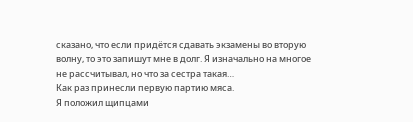сказано, что если придётся сдавать экзамены во вторую волну, то это запишут мне в долг. Я изначально на многое не рассчитывал, но что за сестра такая…
Как раз принесли первую партию мяса.
Я положил щипцами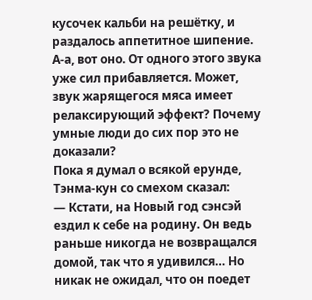кусочек кальби на решётку, и раздалось аппетитное шипение. А-а, вот оно. От одного этого звука уже сил прибавляется. Может, звук жарящегося мяса имеет релаксирующий эффект? Почему умные люди до сих пор это не доказали?
Пока я думал о всякой ерунде, Тэнма-кун со смехом сказал:
— Кстати, на Новый год сэнсэй ездил к себе на родину. Он ведь раньше никогда не возвращался домой, так что я удивился… Но никак не ожидал, что он поедет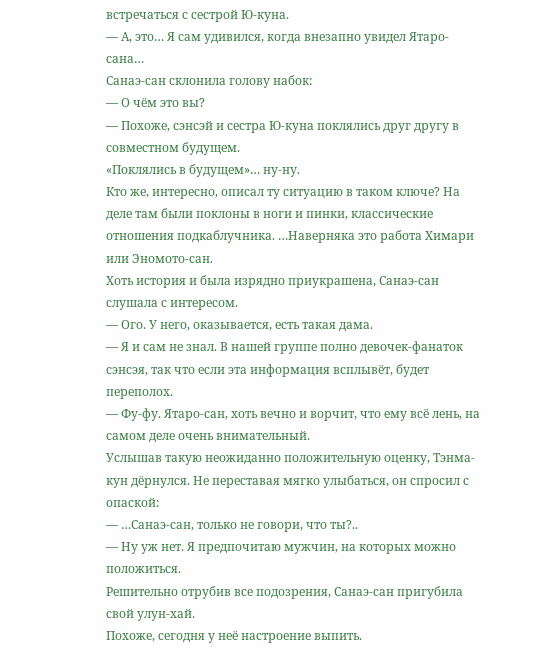встречаться с сестрой Ю-куна.
— А, это… Я сам удивился, когда внезапно увидел Ятаро-сана…
Санаэ-сан склонила голову набок:
— О чём это вы?
— Похоже, сэнсэй и сестра Ю-куна поклялись друг другу в совместном будущем.
«Поклялись в будущем»… ну-ну.
Кто же, интересно, описал ту ситуацию в таком ключе? На деле там были поклоны в ноги и пинки, классические отношения подкаблучника. …Наверняка это работа Химари или Эномото-сан.
Хоть история и была изрядно приукрашена, Санаэ-сан слушала с интересом.
— Ого. У него, оказывается, есть такая дама.
— Я и сам не знал. В нашей группе полно девочек-фанаток сэнсэя, так что если эта информация всплывёт, будет переполох.
— Фу-фу. Ятаро-сан, хоть вечно и ворчит, что ему всё лень, на самом деле очень внимательный.
Услышав такую неожиданно положительную оценку, Тэнма-кун дёрнулся. Не переставая мягко улыбаться, он спросил с опаской:
— …Санаэ-сан, только не говори, что ты?..
— Ну уж нет. Я предпочитаю мужчин, на которых можно положиться.
Решительно отрубив все подозрения, Санаэ-сан пригубила свой улун-хай.
Похоже, сегодня у неё настроение выпить.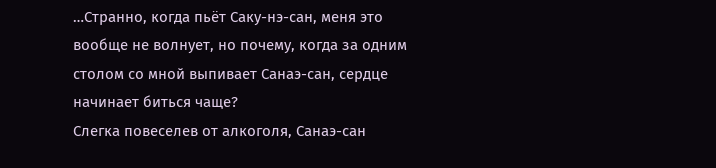…Странно, когда пьёт Саку-нэ-сан, меня это вообще не волнует, но почему, когда за одним столом со мной выпивает Санаэ-сан, сердце начинает биться чаще?
Слегка повеселев от алкоголя, Санаэ-сан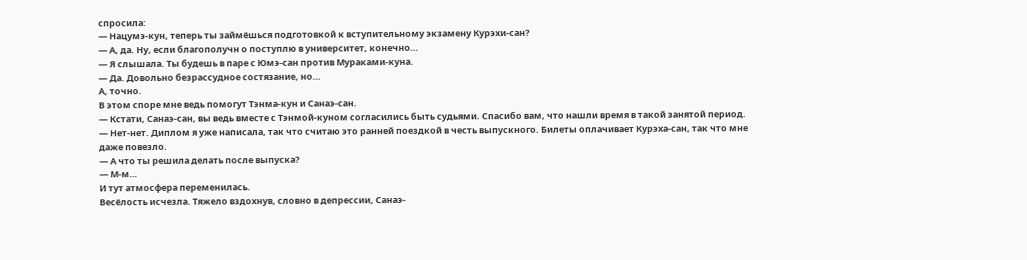спросила:
— Нацумэ-кун, теперь ты займёшься подготовкой к вступительному экзамену Курэхи-сан?
— А, да. Ну, если благополучн о поступлю в университет, конечно…
— Я слышала. Ты будешь в паре с Юмэ-сан против Мураками-куна.
— Да. Довольно безрассудное состязание, но…
А, точно.
В этом споре мне ведь помогут Тэнма-кун и Санаэ-сан.
— Кстати, Санаэ-сан, вы ведь вместе с Тэнмой-куном согласились быть судьями. Спасибо вам, что нашли время в такой занятой период.
— Нет-нет. Диплом я уже написала, так что считаю это ранней поездкой в честь выпускного. Билеты оплачивает Курэха-сан, так что мне даже повезло.
— А что ты решила делать после выпуска?
— М-м…
И тут атмосфера переменилась.
Весёлость исчезла. Тяжело вздохнув, словно в депрессии, Санаэ-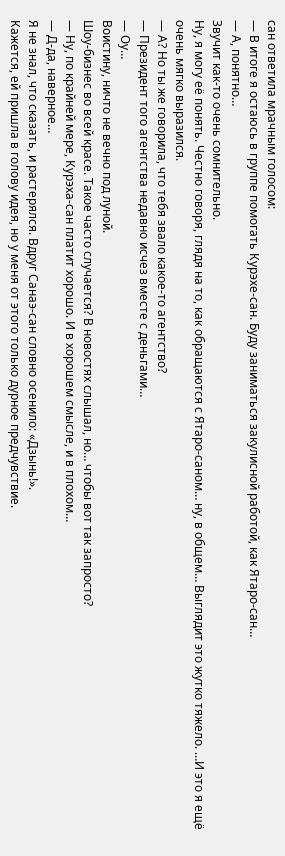сан ответила мрачным голосом:
— В итоге я остаюсь в группе помогать Курэхе-сан. Буду заниматься закулисной работой, как Ятаро-сан…
— А, понятно…
Звучит как-то очень сомнительно.
Ну, я могу её понять. Честно говоря, глядя на то, как обращаются с Ятаро-саном… ну, в общем… Выглядит это жутко тяжело. …И это я ещё очень мягко выразился.
— А? Но ты же говорила, что тебя звало какое-то агентство?
— Президент того агентства недавно исчез вместе с деньгами…
— Оу…
Воистину, ничто не вечно под луной.
Шоу-бизнес во всей красе. Такое часто случается? В новостях слышал, но… чтобы вот так запросто?
— Ну, по крайней мере, Курэха-сан платит хорошо. И в хорошем смысле, и в плохом…
— Д-да, наверное…
Я не знал, что сказать, и растерялся. Вдруг Санаэ-сан словно осенило: «Дзынь!».
Кажется, ей пришла в голову идея, но у меня от этого только дурное предчувствие.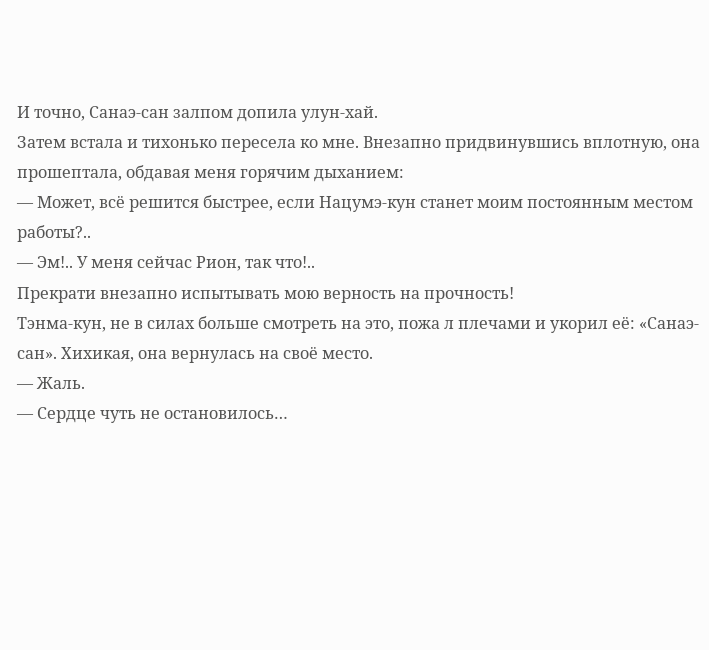И точно, Санаэ-сан залпом допила улун-хай.
Затем встала и тихонько пересела ко мне. Внезапно придвинувшись вплотную, она прошептала, обдавая меня горячим дыханием:
— Может, всё решится быстрее, если Нацумэ-кун станет моим постоянным местом работы?..
— Эм!.. У меня сейчас Рион, так что!..
Прекрати внезапно испытывать мою верность на прочность!
Тэнма-кун, не в силах больше смотреть на это, пожа л плечами и укорил её: «Санаэ-сан». Хихикая, она вернулась на своё место.
— Жаль.
— Сердце чуть не остановилось…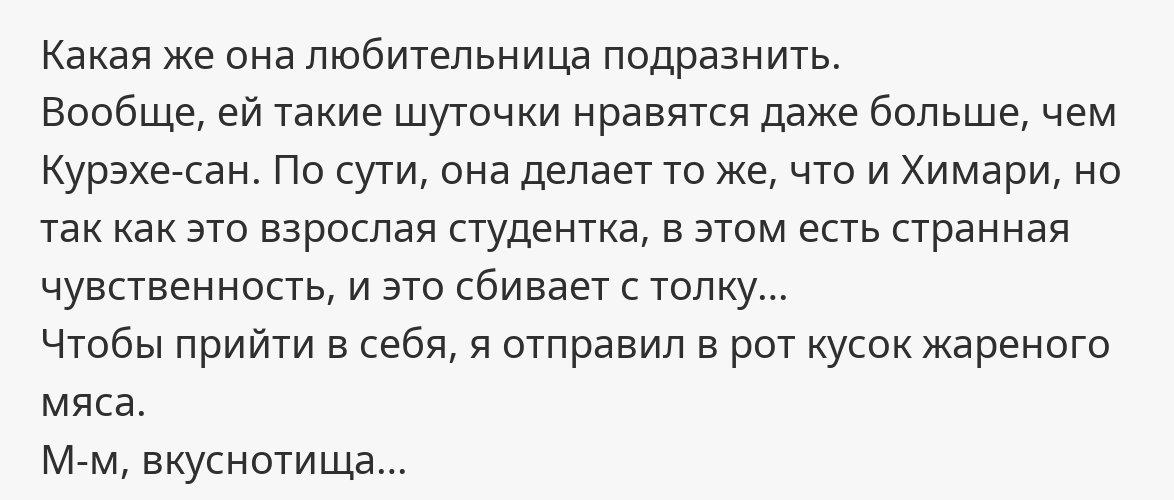Какая же она любительница подразнить.
Вообще, ей такие шуточки нравятся даже больше, чем Курэхе-сан. По сути, она делает то же, что и Химари, но так как это взрослая студентка, в этом есть странная чувственность, и это сбивает с толку…
Чтобы прийти в себя, я отправил в рот кусок жареного мяса.
М-м, вкуснотища…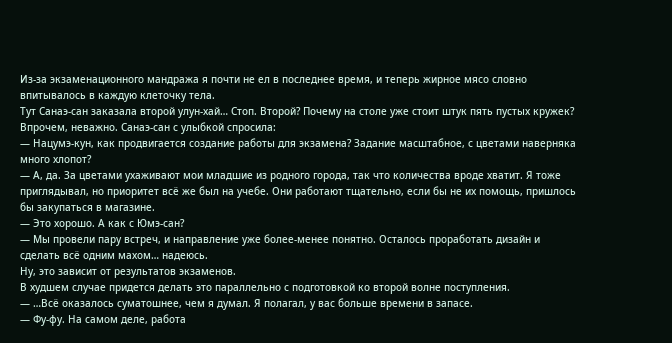Из-за экзаменационного мандража я почти не ел в последнее время, и теперь жирное мясо словно впитывалось в каждую клеточку тела.
Тут Санаэ-сан заказала второй улун-хай… Стоп. Второй? Почему на столе уже стоит штук пять пустых кружек?
Впрочем, неважно. Санаэ-сан с улыбкой спросила:
— Нацумэ-кун, как продвигается создание работы для экзамена? Задание масштабное, с цветами наверняка много хлопот?
— А, да. За цветами ухаживают мои младшие из родного города, так что количества вроде хватит. Я тоже приглядывал, но приоритет всё же был на учебе. Они работают тщательно, если бы не их помощь, пришлось бы закупаться в магазине.
— Это хорошо. А как с Юмэ-сан?
— Мы провели пару встреч, и направление уже более-менее понятно. Осталось проработать дизайн и сделать всё одним махом… надеюсь.
Ну, это зависит от результатов экзаменов.
В худшем случае придется делать это параллельно с подготовкой ко второй волне поступления.
— …Всё оказалось суматошнее, чем я думал. Я полагал, у вас больше времени в запасе.
— Фу-фу. На самом деле, работа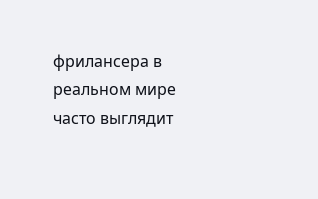фрилансера в реальном мире часто выглядит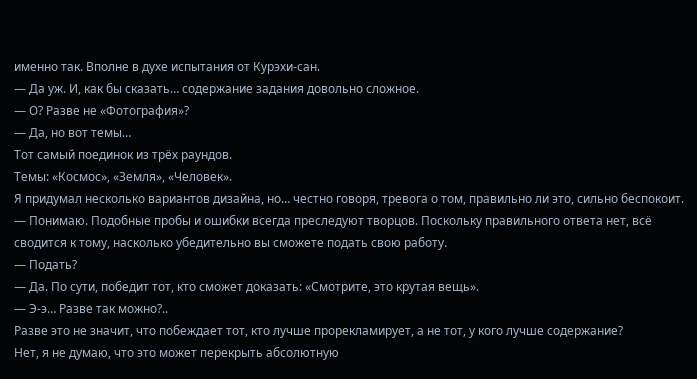именно так. Вполне в духе испытания от Курэхи-сан.
— Да уж. И, как бы сказать… содержание задания довольно сложное.
— О? Разве не «Фотография»?
— Да, но вот темы…
Тот самый поединок из трёх раундов.
Темы: «Космос», «Земля», «Человек».
Я придумал несколько вариантов дизайна, но… честно говоря, тревога о том, правильно ли это, сильно беспокоит.
— Понимаю. Подобные пробы и ошибки всегда преследуют творцов. Поскольку правильного ответа нет, всё сводится к тому, насколько убедительно вы сможете подать свою работу.
— Подать?
— Да. По сути, победит тот, кто сможет доказать: «Смотрите, это крутая вещь».
— Э-э… Разве так можно?..
Разве это не значит, что побеждает тот, кто лучше прорекламирует, а не тот, у кого лучше содержание?
Нет, я не думаю, что это может перекрыть абсолютную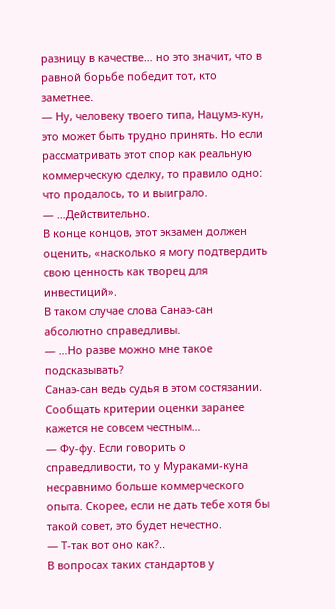разницу в качестве… но это значит, что в равной борьбе победит тот, кто заметнее.
— Ну, человеку твоего типа, Нацумэ-кун, это может быть трудно принять. Но если рассматривать этот спор как реальную коммерческую сделку, то правило одно: что продалось, то и выиграло.
— …Действительно.
В конце концов, этот экзамен должен оценить, «насколько я могу подтвердить свою ценность как творец для инвестиций».
В таком случае слова Санаэ-сан абсолютно справедливы.
— …Но разве можно мне такое подсказывать?
Санаэ-сан ведь судья в этом состязании.
Сообщать критерии оценки заранее кажется не совсем честным…
— Фу-фу. Если говорить о справедливости, то у Мураками-куна несравнимо больше коммерческого опыта. Скорее, если не дать тебе хотя бы такой совет, это будет нечестно.
— Т-так вот оно как?..
В вопросах таких стандартов у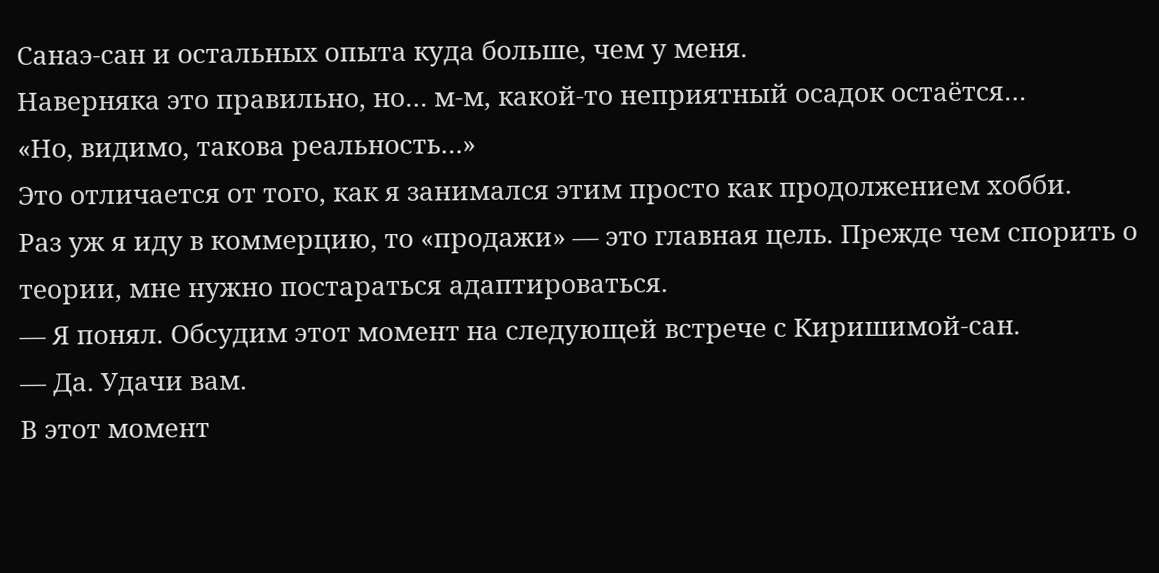Санаэ-сан и остальных опыта куда больше, чем у меня.
Наверняка это правильно, но… м-м, какой-то неприятный осадок остаётся…
«Но, видимо, такова реальность…»
Это отличается от того, как я занимался этим просто как продолжением хобби.
Раз уж я иду в коммерцию, то «продажи» — это главная цель. Прежде чем спорить о теории, мне нужно постараться адаптироваться.
— Я понял. Обсудим этот момент на следующей встрече с Киришимой-сан.
— Да. Удачи вам.
В этот момент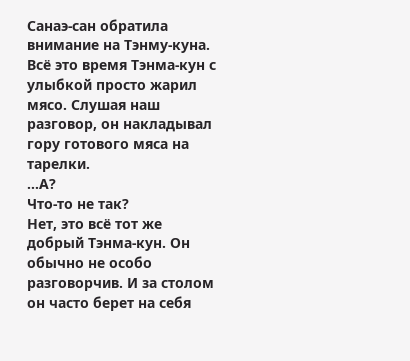Санаэ-сан обратила внимание на Тэнму-куна.
Всё это время Тэнма-кун с улыбкой просто жарил мясо. Слушая наш разговор, он накладывал гору готового мяса на тарелки.
…А?
Что-то не так?
Нет, это всё тот же добрый Тэнма-кун. Он обычно не особо разговорчив. И за столом он часто берет на себя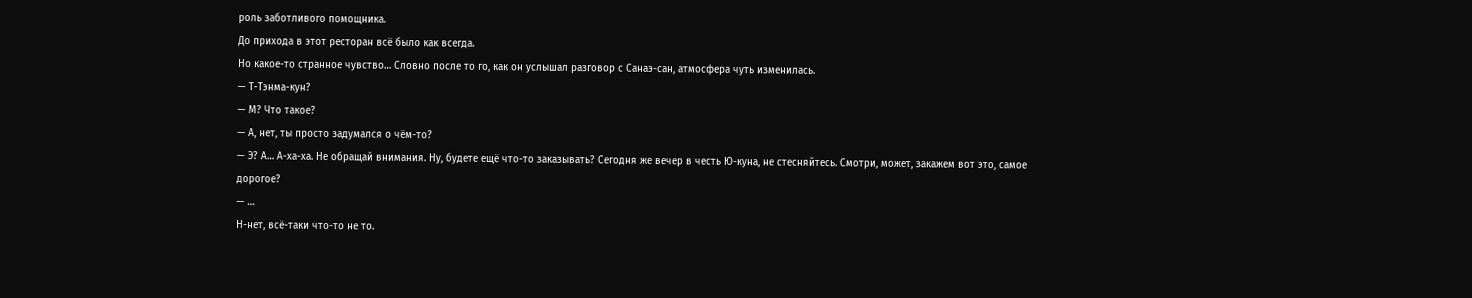роль заботливого помощника.
До прихода в этот ресторан всё было как всегда.
Но какое-то странное чувство… Словно после то го, как он услышал разговор с Санаэ-сан, атмосфера чуть изменилась.
— Т-Тэнма-кун?
— М? Что такое?
— А, нет, ты просто задумался о чём-то?
— Э? А… А-ха-ха. Не обращай внимания. Ну, будете ещё что-то заказывать? Сегодня же вечер в честь Ю-куна, не стесняйтесь. Смотри, может, закажем вот это, самое дорогое?
— …
Н-нет, всё-таки что-то не то.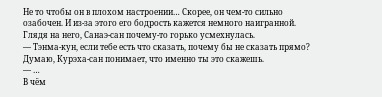Не то чтобы он в плохом настроении… Скорее, он чем-то сильно озабочен. И из-за этого его бодрость кажется немного наигранной.
Глядя на него, Санаэ-сан почему-то горько усмехнулась.
— Тэнма-кун, если тебе есть что сказать, почему бы не сказать прямо? Думаю, Курэха-сан понимает, что именно ты это скажешь.
— …
В чём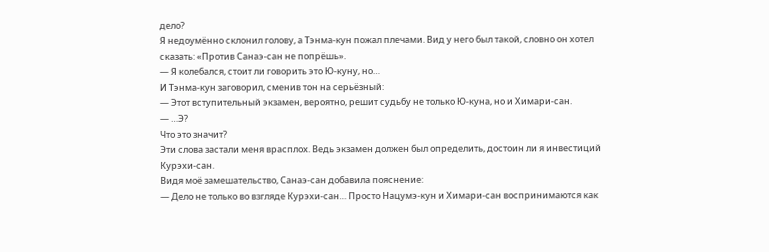дело?
Я недоумённо склонил голову, а Тэнма-кун пожал плечами. Вид у него был такой, словно он хотел сказать: «Против Санаэ-сан не попрёшь».
— Я колебался, стоит ли говорить это Ю-куну, но…
И Тэнма-кун заговорил, сменив тон на серьёзный:
— Этот вступительный экзамен, вероятно, решит судьбу не только Ю-куна, но и Химари-сан.
— …Э?
Что это значит?
Эти слова застали меня врасплох. Ведь экзамен должен был определить, достоин ли я инвестиций Курэхи-сан.
Видя моё замешательство, Санаэ-сан добавила пояснение:
— Дело не только во взгляде Курэхи-сан… Просто Нацумэ-кун и Химари-сан воспринимаются как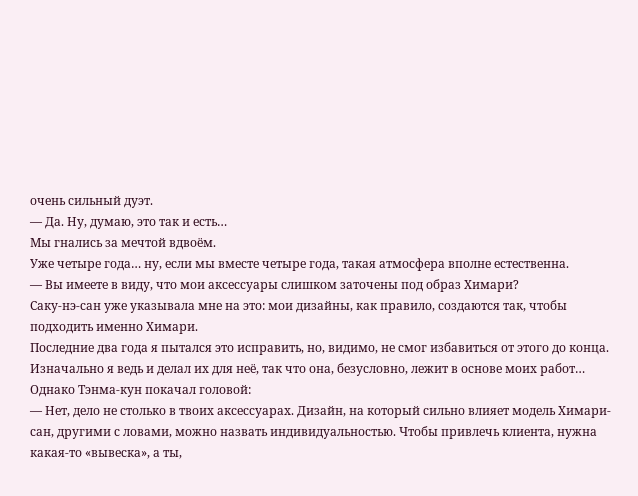очень сильный дуэт.
— Да. Ну, думаю, это так и есть…
Мы гнались за мечтой вдвоём.
Уже четыре года… ну, если мы вместе четыре года, такая атмосфера вполне естественна.
— Вы имеете в виду, что мои аксессуары слишком заточены под образ Химари?
Саку-нэ-сан уже указывала мне на это: мои дизайны, как правило, создаются так, чтобы подходить именно Химари.
Последние два года я пытался это исправить, но, видимо, не смог избавиться от этого до конца. Изначально я ведь и делал их для неё, так что она, безусловно, лежит в основе моих работ…
Однако Тэнма-кун покачал головой:
— Нет, дело не столько в твоих аксессуарах. Дизайн, на который сильно влияет модель Химари-сан, другими с ловами, можно назвать индивидуальностью. Чтобы привлечь клиента, нужна какая-то «вывеска», а ты,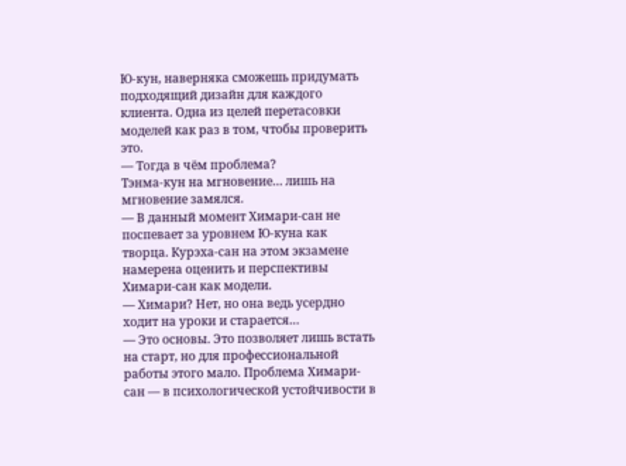Ю-кун, наверняка сможешь придумать подходящий дизайн для каждого клиента. Одна из целей перетасовки моделей как раз в том, чтобы проверить это.
— Тогда в чём проблема?
Тэнма-кун на мгновение… лишь на мгновение замялся.
— В данный момент Химари-сан не поспевает за уровнем Ю-куна как творца. Курэха-сан на этом экзамене намерена оценить и перспективы Химари-сан как модели.
— Химари? Нет, но она ведь усердно ходит на уроки и старается…
— Это основы. Это позволяет лишь встать на старт, но для профессиональной работы этого мало. Проблема Химари-сан — в психологической устойчивости в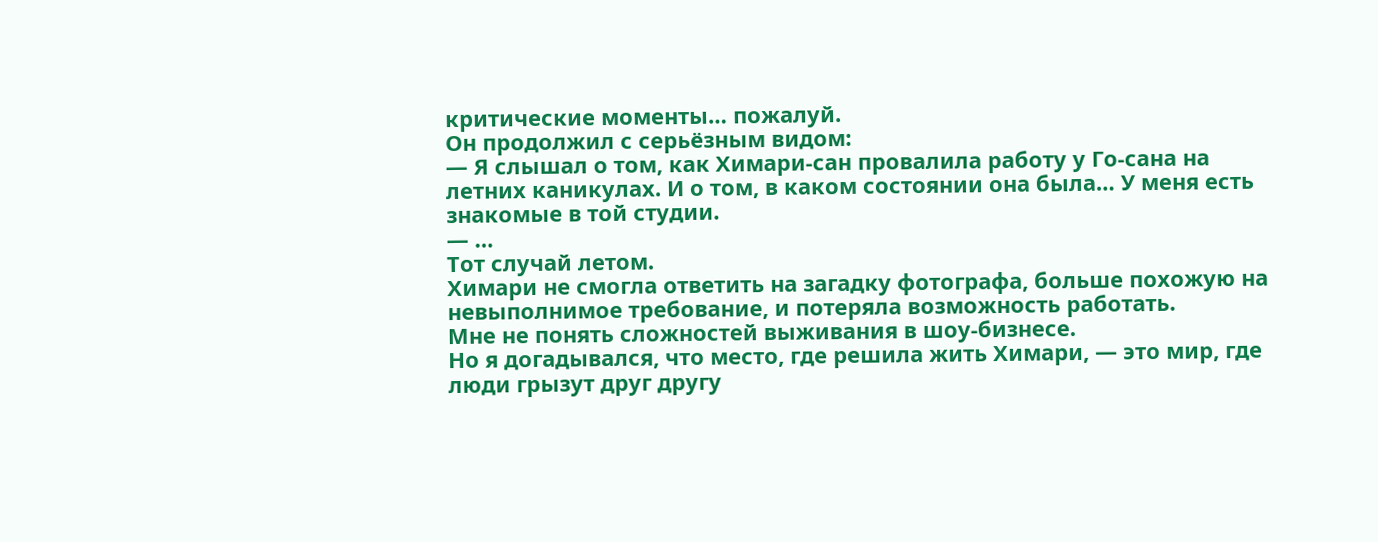критические моменты… пожалуй.
Он продолжил с серьёзным видом:
— Я слышал о том, как Химари-сан провалила работу у Го-сана на летних каникулах. И о том, в каком состоянии она была… У меня есть знакомые в той студии.
— …
Тот случай летом.
Химари не смогла ответить на загадку фотографа, больше похожую на невыполнимое требование, и потеряла возможность работать.
Мне не понять сложностей выживания в шоу-бизнесе.
Но я догадывался, что место, где решила жить Химари, — это мир, где люди грызут друг другу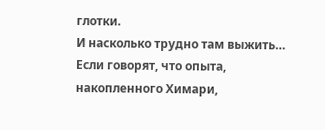глотки.
И насколько трудно там выжить…
Если говорят, что опыта, накопленного Химари,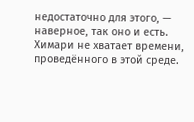недостаточно для этого, — наверное, так оно и есть.
Химари не хватает времени, проведённого в этой среде.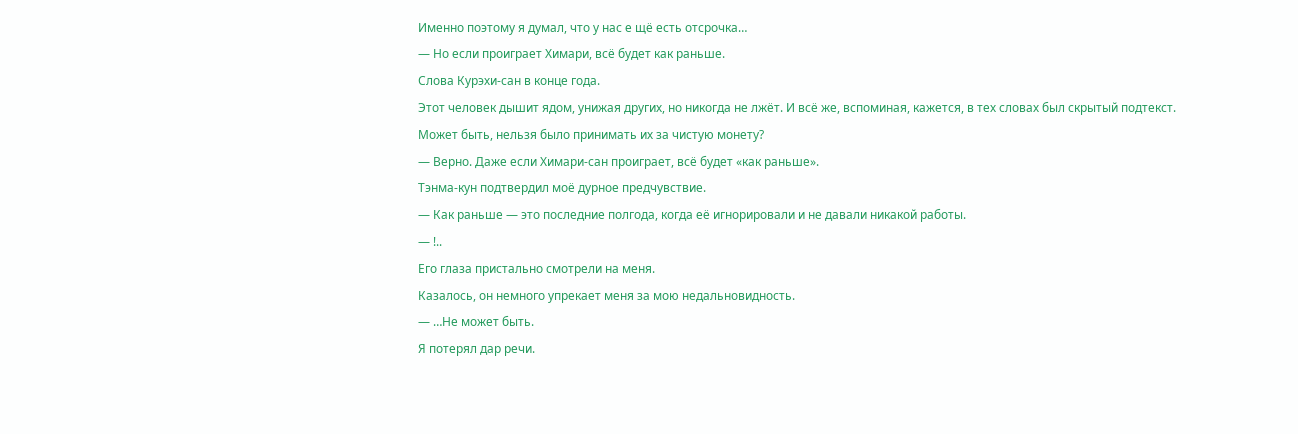Именно поэтому я думал, что у нас е щё есть отсрочка…
— Но если проиграет Химари, всё будет как раньше.
Слова Курэхи-сан в конце года.
Этот человек дышит ядом, унижая других, но никогда не лжёт. И всё же, вспоминая, кажется, в тех словах был скрытый подтекст.
Может быть, нельзя было принимать их за чистую монету?
— Верно. Даже если Химари-сан проиграет, всё будет «как раньше».
Тэнма-кун подтвердил моё дурное предчувствие.
— Как раньше — это последние полгода, когда её игнорировали и не давали никакой работы.
— !..
Его глаза пристально смотрели на меня.
Казалось, он немного упрекает меня за мою недальновидность.
— …Не может быть.
Я потерял дар речи.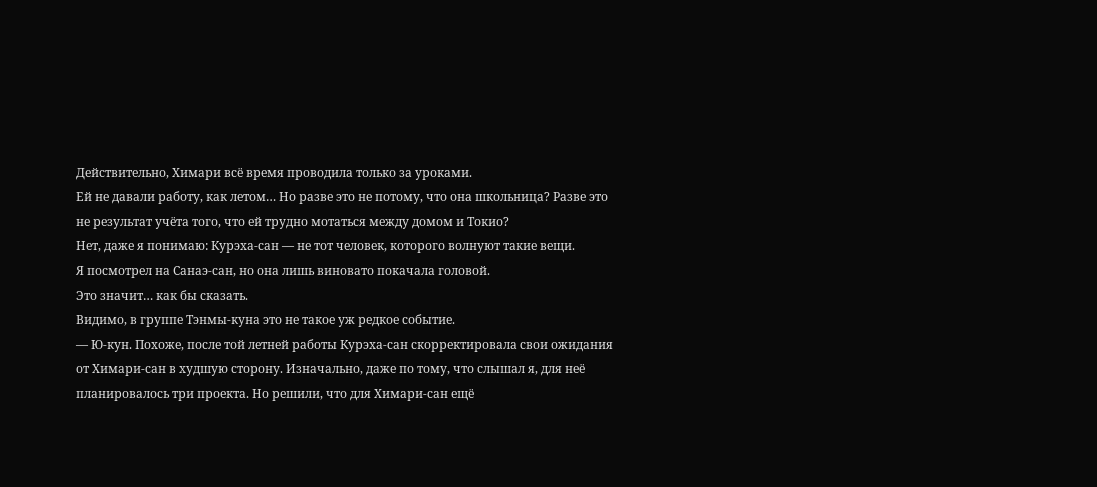Действительно, Химари всё время проводила только за уроками.
Ей не давали работу, как летом… Но разве это не потому, что она школьница? Разве это не результат учёта того, что ей трудно мотаться между домом и Токио?
Нет, даже я понимаю: Курэха-сан — не тот человек, которого волнуют такие вещи.
Я посмотрел на Санаэ-сан, но она лишь виновато покачала головой.
Это значит… как бы сказать.
Видимо, в группе Тэнмы-куна это не такое уж редкое событие.
— Ю-кун. Похоже, после той летней работы Курэха-сан скорректировала свои ожидания от Химари-сан в худшую сторону. Изначально, даже по тому, что слышал я, для неё планировалось три проекта. Но решили, что для Химари-сан ещё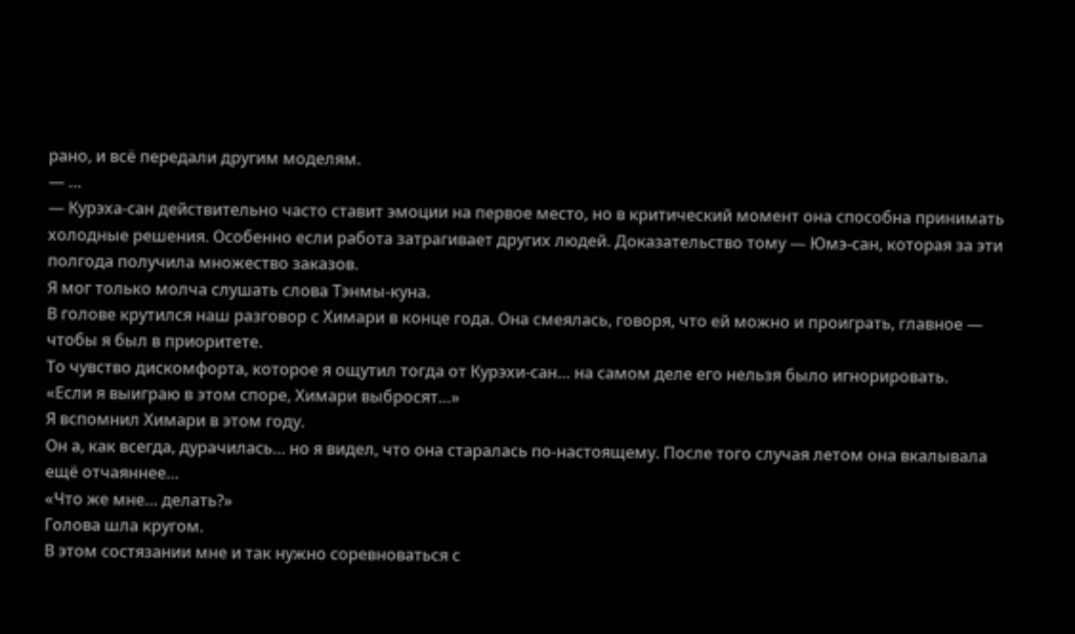рано, и всё передали другим моделям.
— …
— Курэха-сан действительно часто ставит эмоции на первое место, но в критический момент она способна принимать холодные решения. Особенно если работа затрагивает других людей. Доказательство тому — Юмэ-сан, которая за эти полгода получила множество заказов.
Я мог только молча слушать слова Тэнмы-куна.
В голове крутился наш разговор с Химари в конце года. Она смеялась, говоря, что ей можно и проиграть, главное — чтобы я был в приоритете.
То чувство дискомфорта, которое я ощутил тогда от Курэхи-сан… на самом деле его нельзя было игнорировать.
«Если я выиграю в этом споре, Химари выбросят…»
Я вспомнил Химари в этом году.
Он а, как всегда, дурачилась… но я видел, что она старалась по-настоящему. После того случая летом она вкалывала ещё отчаяннее…
«Что же мне… делать?»
Голова шла кругом.
В этом состязании мне и так нужно соревноваться с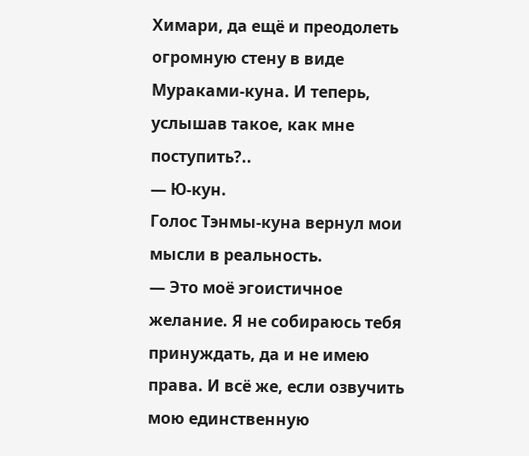Химари, да ещё и преодолеть огромную стену в виде Мураками-куна. И теперь, услышав такое, как мне поступить?..
— Ю-кун.
Голос Тэнмы-куна вернул мои мысли в реальность.
— Это моё эгоистичное желание. Я не собираюсь тебя принуждать, да и не имею права. И всё же, если озвучить мою единственную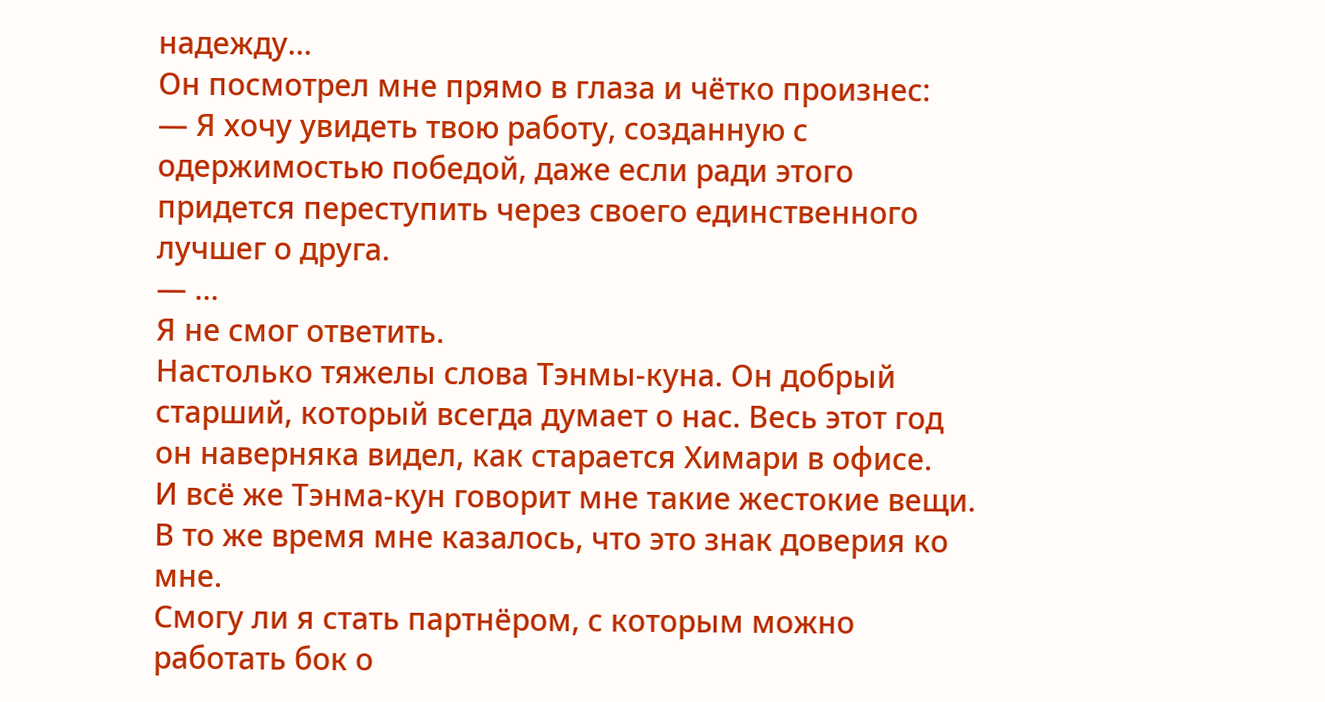надежду…
Он посмотрел мне прямо в глаза и чётко произнес:
— Я хочу увидеть твою работу, созданную с одержимостью победой, даже если ради этого придется переступить через своего единственного лучшег о друга.
— …
Я не смог ответить.
Настолько тяжелы слова Тэнмы-куна. Он добрый старший, который всегда думает о нас. Весь этот год он наверняка видел, как старается Химари в офисе.
И всё же Тэнма-кун говорит мне такие жестокие вещи.
В то же время мне казалось, что это знак доверия ко мне.
Смогу ли я стать партнёром, с которым можно работать бок о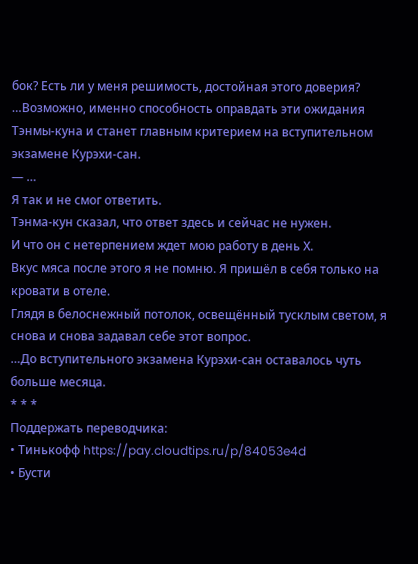бок? Есть ли у меня решимость, достойная этого доверия? …Возможно, именно способность оправдать эти ожидания Тэнмы-куна и станет главным критерием на вступительном экзамене Курэхи-сан.
— …
Я так и не смог ответить.
Тэнма-кун сказал, что ответ здесь и сейчас не нужен.
И что он с нетерпением ждет мою работу в день Х.
Вкус мяса после этого я не помню. Я пришёл в себя только на кровати в отеле.
Глядя в белоснежный потолок, освещённый тусклым светом, я снова и снова задавал себе этот вопрос.
…До вступительного экзамена Курэхи-сан оставалось чуть больше месяца.
* * *
Поддержать переводчика:
• Тинькофф https://pay.cloudtips.ru/p/84053e4d
• Бусти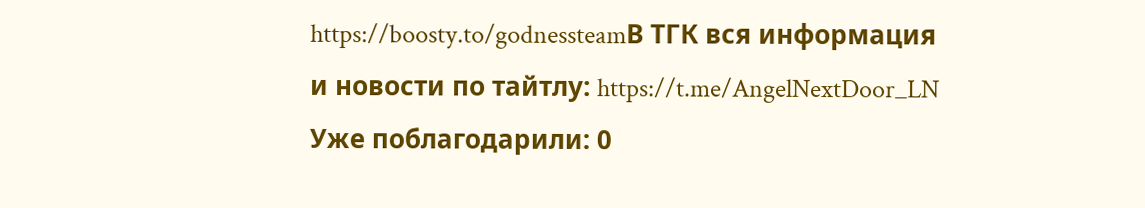https://boosty.to/godnessteamВ ТГК вся информация и новости по тайтлу: https://t.me/AngelNextDoor_LN
Уже поблагодарили: 0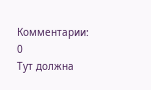Комментарии: 0
Тут должна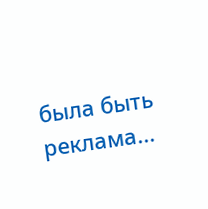была быть реклама...